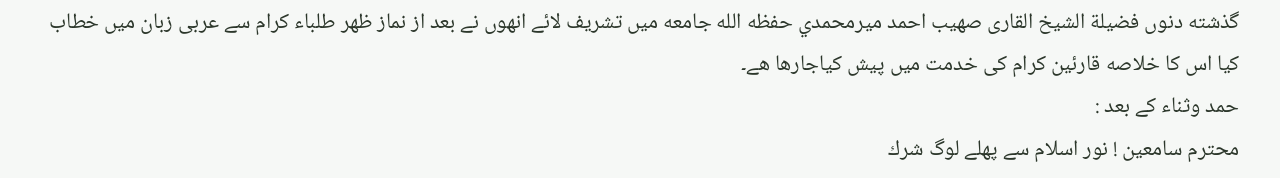گذشته دنوں فضیلة الشیخ القاری صهیب احمد میرمحمدي حفظه الله جامعه میں تشریف لائے انهوں نے بعد از نماز ظهر طلباء كرام سے عربی زبان میں خطاب كیا اس كا خلاصه قارئین كرام كی خدمت میں پیش كیاجارها هے۔
حمد وثناء كے بعد :
محترم سامعین ! نور اسلام سے پهلے لوگ شرك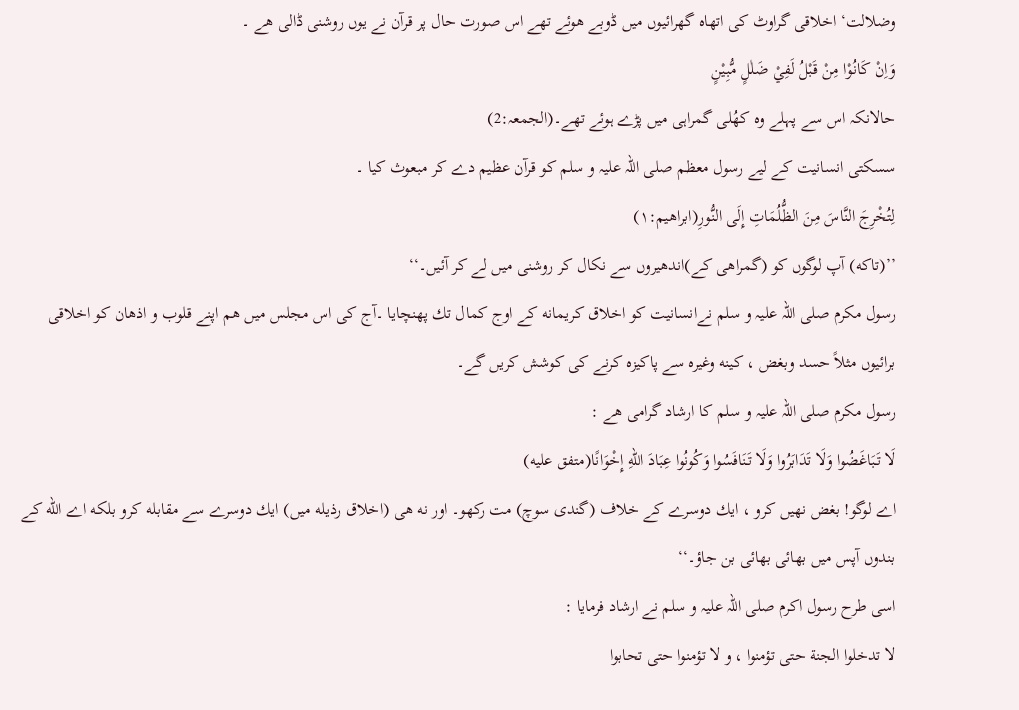وضلالت‘ اخلاقی گراوٹ كی اتھاه گهرائیوں میں ڈوبے هوئے تھے اس صورت حال پر قرآن نے یوں روشنی ڈالی هے ۔
وَاِنْ كَانُوْا مِنْ قَبْلُ لَفِيْ ضَلٰلٍ مُّبِيْنٍ
حالانکہ اس سے پہلے وہ کھُلی گمراہی میں پڑے ہوئے تھے۔(الجمعہ:2)
سسكتی انسانیت كے لیے رسول معظم صلی اللہ علیہ و سلم كو قرآن عظیم دے كر مبعوث كیا ۔
لِتُخْرِجَ النَّاسَ مِنَ الظُّلُمَاتِ إِلَى النُّورِ(ابراهیم:۱)
’’(تاكه) آپ لوگوں كو (گمراهی كے)اندھیروں سے نكال كر روشنی میں لے كر آئیں۔‘‘
رسول مكرم صلی اللہ علیہ و سلم نےانسانیت كو اخلاق كریمانه كے اوج كمال تك پهنچایا ۔آج كی اس مجلس میں هم اپنے قلوب و اذهان كو اخلاقی برائیوں مثلاً حسد وبغض ، كینه وغیره سے پاكیزه كرنے كی كوشش كریں گے۔
رسول مكرم صلی اللہ علیہ و سلم كا ارشاد گرامی هے :
لَا تَبَاغَضُوا وَلَا تَدَابَرُوا وَلَا تَنَافَسُوا وَكُونُوا عِبَادَ اللهِ إِخْوَانًا(متفق علیه)
اے لوگو! بغض نهیں كرو ، ایك دوسرے كے خلاف (گندی سوچ) مت ركھو۔ اور نه هی (اخلاق رذیله میں) ایك دوسرے سے مقابله كرو بلكه اے الله كے بندوں آپس میں بھائی بھائی بن جاؤ۔‘‘
اسی طرح رسول اكرم صلی اللہ علیہ و سلم نے ارشاد فرمایا :
لا تدخلوا الجنة حتى تؤمنوا ، و لا تؤمنوا حتى تحابوا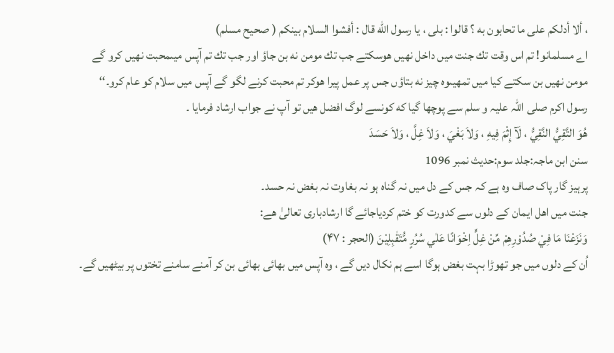، ألا أدلكم على ما تحابون به ؟ قالوا : بلى ، يا رسول الله قال : أفشوا السلام بينكم ( صحیح مسلم)
اے مسلمانو! تم اس وقت تك جنت میں داخل نهیں هوسكتے جب تك مومن نه بن جاؤ اور جب تك تم آپس میںمحبت نهیں كرو گے مومن نهیں بن سكتے كیا میں تمهیںوه چیز نه بتاؤں جس پر عمل پیرا هوكر تم محبت كرنے لگو گے آپس میں سلام كو عام كرو۔‘‘
رسول اكرم صلی اللہ علیہ و سلم سے پوچھا گیا كه كونسے لوگ افضل هیں تو آپ نے جواب ارشاد فرمایا ۔
هُوَ التَّقِيُّ النَّقِيُّ ، لَآ إِثْمَ فِيهِ ، وَلاَ بَغْيَ ، وَلاَ غِلَّ ، وَلاَ حَسَدَ
سنن ابن ماجہ:جلد سوم:حدیث نمبر 1096
پرہیز گار پاک صاف وہ ہے کہ جس کے دل میں نہ گناہ ہو نہ بغاوت نہ بغض نہ حسد۔
جنت میں اهل ایمان كے دلوں سے كدورت كو ختم كردیاجائے گا ارشادباری تعالیٰ هے:
وَنَزَعْنَا مَا فِيْ صُدُوْرِهِمْ مِّنْ غِلٍّ اِخْوَانًا عَلٰي سُرُرٍ مُّتَقٰبِلِيْنَ (الحجر : ۴۷)
اُن کے دلوں میں جو تھوڑا بہت بغض ہوگا اسے ہم نکال دیں گے ، وہ آپس میں بھائی بھائی بن کر آمنے سامنے تختوں پر بیٹھیں گے۔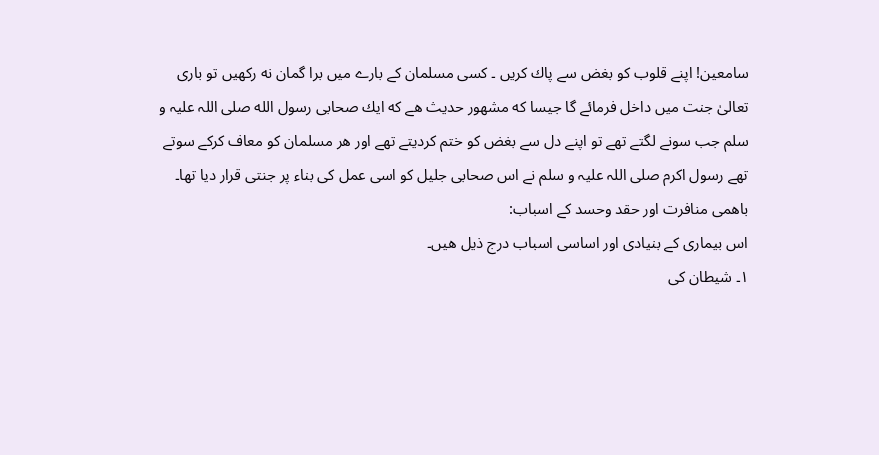سامعين! اپنے قلوب كو بغض سے پاك كریں ۔ كسی مسلمان كے بارے میں برا گمان نه ركھیں تو باری تعالیٰ جنت میں داخل فرمائے گا جیسا كه مشهور حدیث هے كه ایك صحابی رسول الله صلی اللہ علیہ و سلم جب سونے لگتے تھے تو اپنے دل سے بغض كو ختم كردیتے تھے اور هر مسلمان كو معاف كركے سوتے تھے رسول اكرم صلی اللہ علیہ و سلم نے اس صحابی جلیل كو اسی عمل كی بناء پر جنتی قرار دیا تھا۔
باهمی منافرت اور حقد وحسد كے اسباب:
اس بیماری كے بنیادی اور اساسی اسباب درج ذیل هیں۔
۱۔ شیطان كی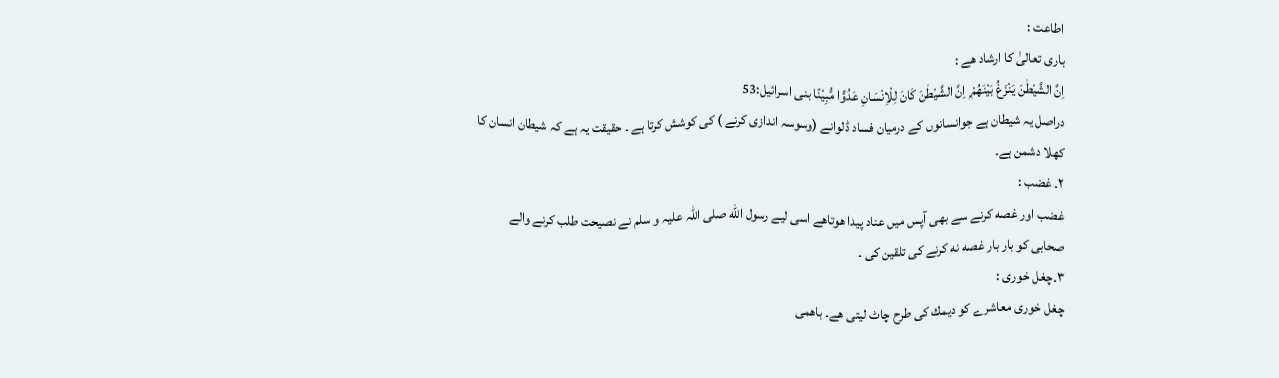اطاعت :
باری تعالیٰ كا ارشاد هے :
اِنَّ الشَّيْطٰنَ يَنْزَغُ بَيْنَهُمْ ۭ اِنَّ الشَّيْطٰنَ كَانَ لِلْاِنْسَانِ عَدُوًّا مُّبِيْنًا بنی اسرائیل:53
دراصل یہ شیطان ہے جوانسانوں کے درمیان فساد ڈلوانے (وسوسہ اندازی کرنے ) کی کوشش کرتا ہے ۔ حقیقت یہ ہے کہ شیطان انسان کا کھلا دشمن ہے۔
۲۔ غضب :
غضب اور غصه كرنے سے بھی آپس میں عناد پیدا هوتاهے اسی لیے رسول الله صلی اللہ علیہ و سلم نے نصیحت طلب كرنے والے صحابی كو بار بار غصه نه كرنے كی تلقین كی ۔
۳۔چغل خوری :
چغل خوری معاشرے كو دیمك كی طرح چاٹ لیتی هے۔ باهمی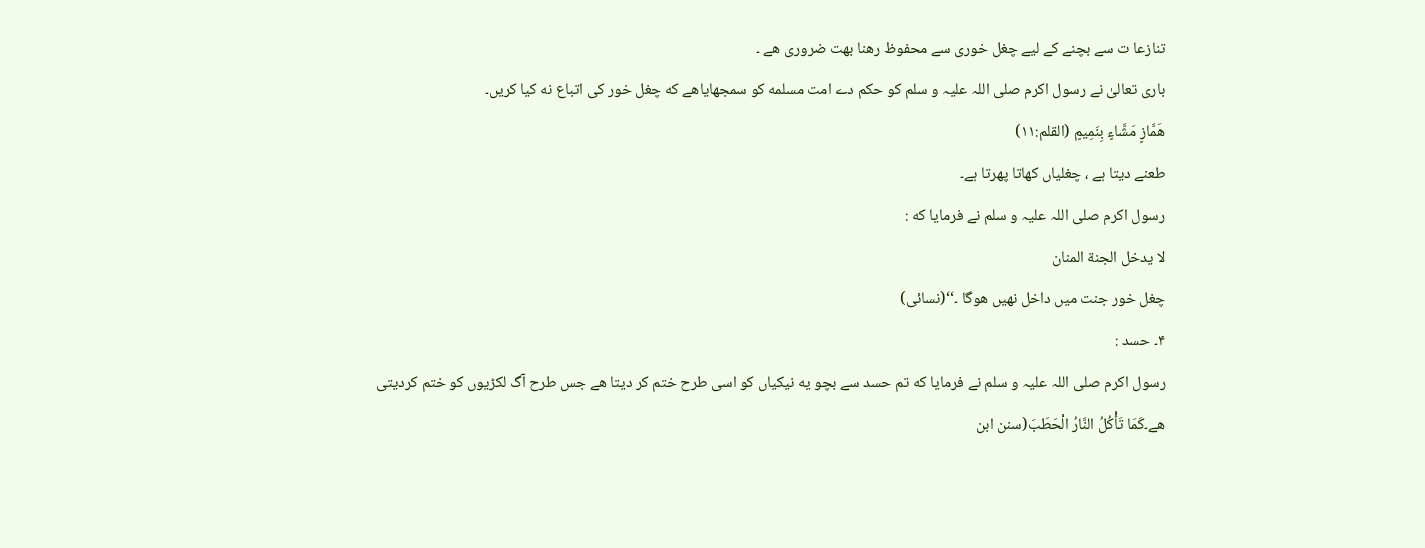تنازعا ت سے بچنے كے لیے چغل خوری سے محفوظ رهنا بهت ضروری هے ۔
باری تعالیٰ نے رسول اكرم صلی اللہ علیہ و سلم كو حكم دے امت مسلمه كو سمجھایاهے كه چغل خور كی اتباع نه كیا كریں۔
هَمَّازٍ مَشَّاءٍ بِنَمِيمٍ (القلم:۱۱)
طعنے دیتا ہے ، چغلیاں کھاتا پھرتا ہے۔
رسول اكرم صلی اللہ علیہ و سلم نے فرمایا كه :
لا یدخل الجنة المنان
چغل خور جنت میں داخل نهیں هوگا ۔‘‘(نسائی)
۴۔ حسد :
رسول اكرم صلی اللہ علیہ و سلم نے فرمایا كه تم حسد سے بچو یه نیكیاں كو اسی طرح ختم كر دیتا هے جس طرح آگ لكڑیوں كو ختم كردیتی هے۔كَمَا تَأْكُلُ النَّارُ الْحَطَبَ(سنن ابن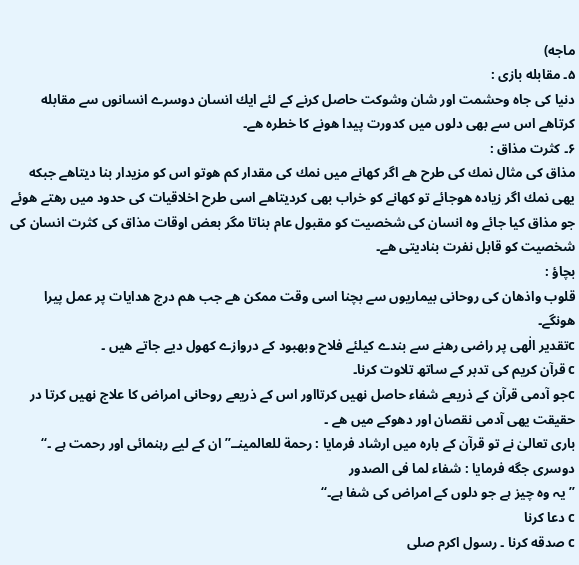ماجه)
۵۔ مقابله بازی :
دنیا كی جاه وحشمت اور شان وشوكت حاصل كرنے كے لئے ایك انسان دوسرے انسانوں سے مقابله كرتاهے اس سے بھی دلوں میں كدورت پیدا هونے كا خطره هے۔
۶۔ كثرت مذاق :
مذاق كی مثال نمك كی طرح هے اگر كھانے میں نمك كی مقدار كم هوتو اس كو مزیدار بنا دیتاهے جبكه یهی نمك اگر زیاده هوجائے تو كھانے كو خراب بھی كردیتاهے اسی طرح اخلاقیات كی حدود میں رهتے هوئے جو مذاق كیا جائے وه انسان كی شخصیت كو مقبول عام بناتا مگر بعض اوقات مذاق كی كثرت انسان كی شخصیت كو قابل نفرت بنادیتی هے۔
بچاؤ :
قلوب واذهان كی روحانی بیماریوں سے بچنا اسی وقت ممكن هے جب هم درج هدایات پر عمل پیرا هونگے۔
cتقدیر الٰهی پر راضی رهنے سے بندے كیلئے فلاح وبهبود كے دروازے كھول دیے جاتے هیں ۔
c قرآن كریم كی تدبر كے ساتھ تلاوت كرنا۔
cجو آدمی قرآن كے ذریعے شفاء حاصل نهیں كرتااور اس كے ذریعے روحانی امراض كا علاج نهیں كرتا در حقیقت یهی آدمی نقصان اور دھوكے میں هے ۔
باری تعالیٰ نے تو قرآن كے باره میں ارشاد فرمایا : رحمة للعالمینــ’’ ان کے لیے رہنمائی اور رحمت ہے ۔‘‘
دوسری جگه فرمایا : شفاء لما فی الصدور
’’ یہ وہ چیز ہے جو دلوں کے امراض کی شفا ہے۔‘‘
c دعا كرنا
c صدقه كرنا ۔ رسول اكرم صلی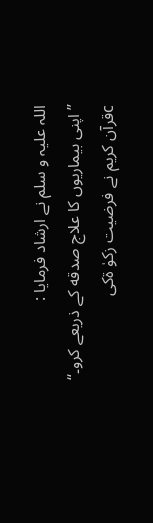اللہ علیہ و سلم نے ارشاد فرمایا :
’’اپنی بیماریوں كا علاج صدقه كے ذریعے كرو۔‘‘
cقرآن كریم نے فرضیت زكوٰ ةكی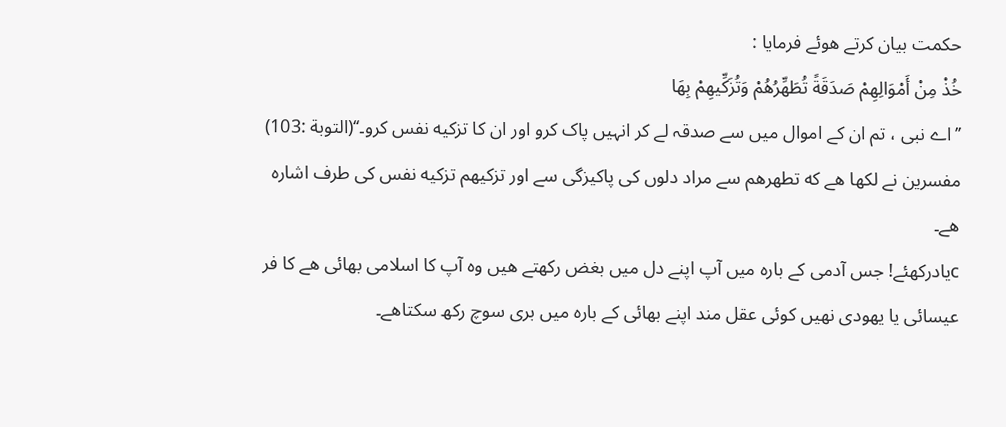حكمت بیان كرتے هوئے فرمایا :
خُذْ مِنْ أَمْوَالِهِمْ صَدَقَةً تُطَهِّرُهُمْ وَتُزَكِّيهِمْ بِهَا
’’اے نبی ، تم ان کے اموال میں سے صدقہ لے کر انہیں پاک کرو اور ان كا تزكیه نفس كرو۔‘‘(التوبة :103)
مفسرین نے لكھا هے كه تطهرهم سے مراد دلوں كی پاكیزگی سے اور تزكیهم تزكیه نفس كی طرف اشاره هے۔
cیادركھئے! جس آدمی كے باره میں آپ اپنے دل میں بغض ركھتے هیں وه آپ كا اسلامی بھائی هے كا فر عیسائی یا یهودی نهیں كوئی عقل مند اپنے بھائی كے باره میں بری سوچ ركھ سكتاهے۔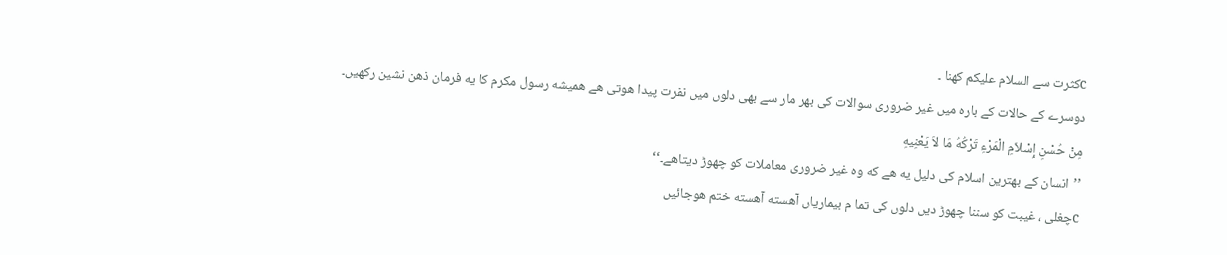cكثرت سے السلام علیكم كهنا ۔
دوسرے كے حالات كے باره میں غیر ضروری سوالات كی بھر مار سے بھی دلوں میں نفرت پیدا هوتی هے همیشه رسول مكرم كا یه فرمان ذهن نشین ركھیں۔
مِنْ حُسْنِ إِسْلاَمِ الْمَرْءِ تَرْكُهُ مَا لاَ يَعْنِيهِ
’’انسان كے بهترین اسلام كی دلیل یه هے كه وه غیر ضروری معاملات كو چھوڑ دیتاهے۔‘‘
cچغلی ، غیبت كو سننا چھوڑ دیں دلوں كی تما م بیماریاں آهسته آهسته ختم هوجائیں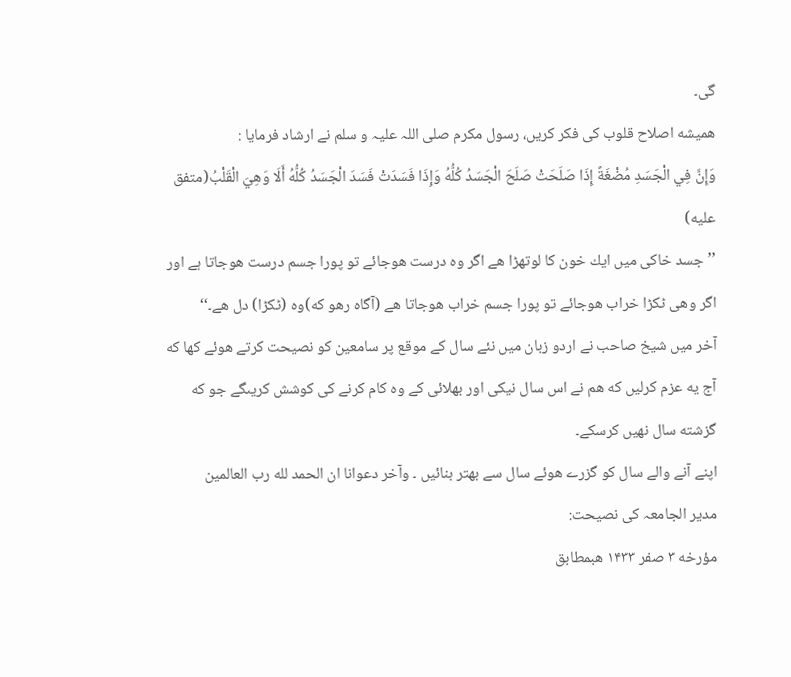گی۔
همیشه اصلاح قلوب كی فكر كریں، رسول مكرم صلی اللہ علیہ و سلم نے ارشاد فرمایا :
وَإِنَّ فِي الْجَسَدِ مُضْغَةً إِذَا صَلَحَتْ صَلَحَ الْجَسَدُ كُلُّهُ وَإِذَا فَسَدَتْ فَسَدَ الْجَسَدُ كُلُّهُ أَلَا وَهِيَ الْقَلْبُ(متفق علیه)
’’جسد خاكی میں ایك خون كا لوتھڑا هے اگر وه درست هوجائے تو پورا جسم درست هوجاتا ہے اور اگر وهی ٹكڑا خراب هوجائے تو پورا جسم خراب هوجاتا هے (آگاه رهو كه)وه (ٹكڑا) دل هے۔‘‘
آخر میں شیخ صاحب نے اردو زبان میں نئے سال كے موقع پر سامعین كو نصیحت كرتے هوئے كها كه آج یه عزم كرلیں كه هم نے اس سال نیكی اور بھلائی كے وه كام كرنے كی كوشش كریںگے جو كه گزشته سال نهیں كرسكے۔
اپنے آنے والے سال كو گزرے هوئے سال سے بهتر بنائیں ۔ وآخر دعوانا ان الحمد لله رب العالمین
مدیر الجامعہ کی نصیحت:
مؤرخه ۳ صفر ۱۴۳۳ ھبمطابق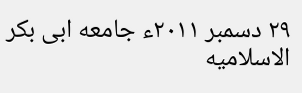۲۹ دسمبر ۲۰۱۱ء جامعه ابی بكر الاسلامیه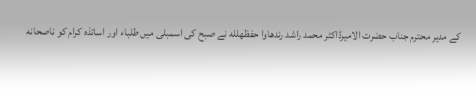كے مدیر محترم جناب حضرت الامیرڈاكٹر محمد راشد رندھاوا حفظهلله نے صبح كی اسمبلی میں طلباء اور اساتذه كرام كو ناصحانه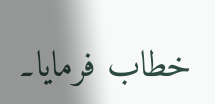خطاب فرمایا۔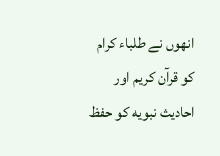انهوں نے طلباء كرام كو قرآن كریم اور احادیث نبویه كو حفظ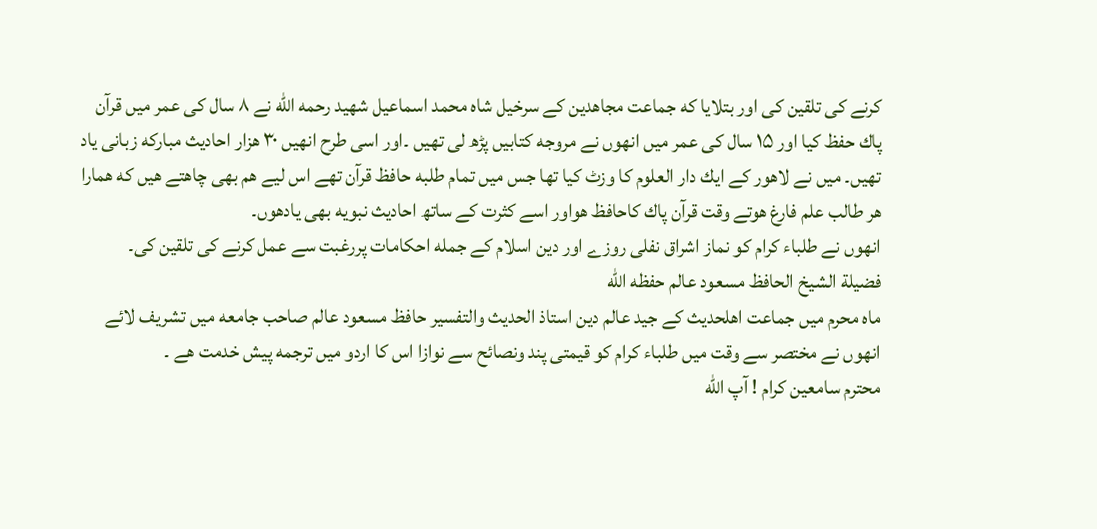كرنے كی تلقین كی اور بتلایا كه جماعت مجاهدین كے سرخیل شاه محمد اسماعیل شهید رحمه الله نے ۸ سال كی عمر میں قرآن پاك حفظ كیا اور ۱۵ سال كی عمر میں انهوں نے مروجه كتابیں پڑھ لی تھیں ۔اور اسی طرح انهیں ۳۰ هزار احادیث مباركه زبانی یاد تھیں۔ میں نے لاهور كے ایك دار العلوم كا وزٹ كیا تھا جس میں تمام طلبه حافظ قرآن تھے اس لیے هم بھی چاهتے هیں كه همارا هر طالب علم فارغ هوتے وقت قرآن پاك كاحافظ هواور اسے كثرت كے ساتھ احادیث نبویه بھی یادهوں۔
انهوں نے طلباء كرام كو نماز اشراق نفلی روزے اور دین اسلام كے جمله احكامات پررغبت سے عمل كرنے كی تلقین كی۔
فضیلة الشیخ الحافظ مسعود عالم حفظه الله
ماه محرم میں جماعت اهلحدیث كے جید عالم دین استاذ الحدیث والتفسیر حافظ مسعود عالم صاحب جامعه میں تشریف لائے انهوں نے مختصر سے وقت میں طلباء كرام كو قیمتی پند ونصائح سے نوازا اس كا اردو میں ترجمه پیش خدمت هے ۔
محترم سامعین كرام ! آپ الله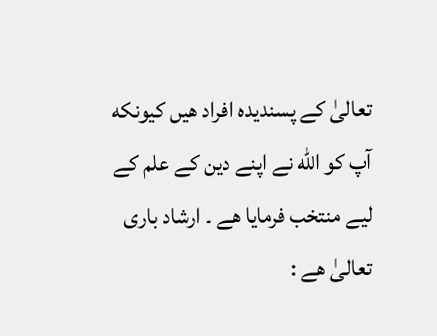تعالیٰ كے پسندیده افراد هیں كیونكه آپ كو الله نے اپنے دین كے علم كے لیے منتخب فرمایا هے ۔ ارشاد باری تعالیٰ هے :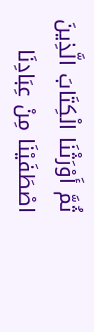ثُمَّ أَوْرَثْنَا الْكِتَابَ الَّذِينَ اصْطَفَيْنَا مِنْ عِبَادِنَا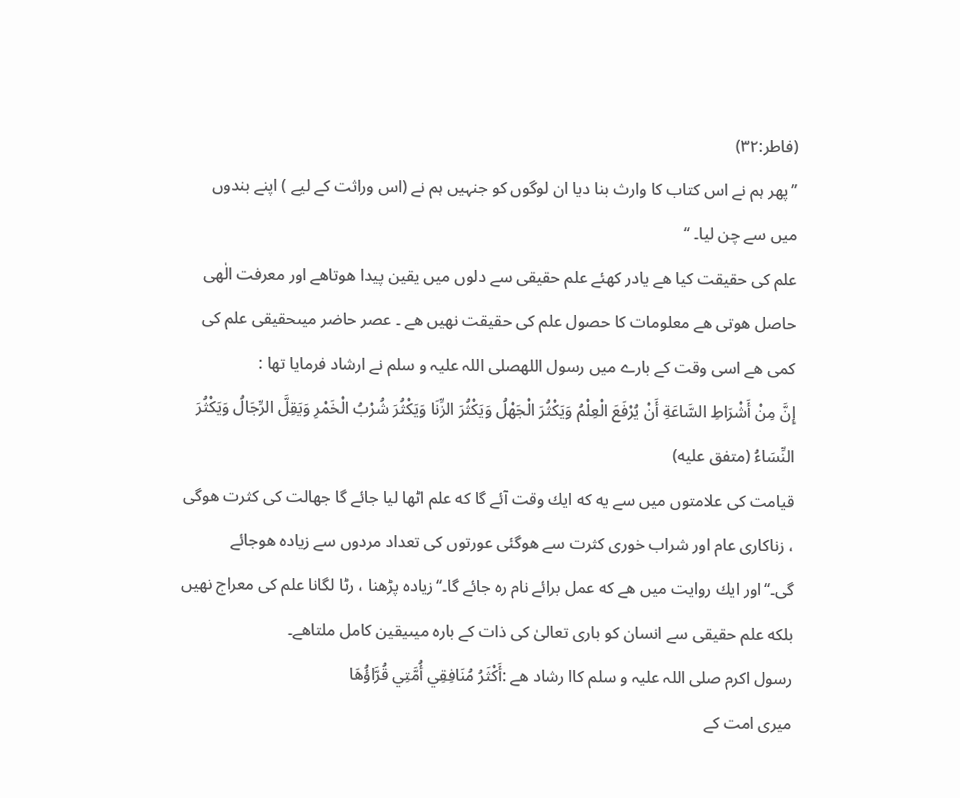(فاطر:۳۲)
’’پھر ہم نے اس کتاب کا وارث بنا دیا ان لوگوں کو جنہیں ہم نے (اس وراثت کے لیے ) اپنے بندوں میں سے چن لیا۔ ‘‘
علم كی حقیقت كیا هے یادر كھئے علم حقیقی سے دلوں میں یقین پیدا هوتاهے اور معرفت الٰهی حاصل هوتی هے معلومات كا حصول علم كی حقیقت نهیں هے ۔ عصر حاضر میںحقیقی علم كی كمی هے اسی وقت كے بارے میں رسول اللهصلی اللہ علیہ و سلم نے ارشاد فرمایا تھا :
إِنَّ مِنْ أَشْرَاطِ السَّاعَةِ أَنْ يُرْفَعَ الْعِلْمُ وَيَكْثُرَ الْجَهْلُ وَيَكْثُرَ الزِّنَا وَيَكْثُرَ شُرْبُ الْخَمْرِ وَيَقِلَّ الرِّجَالُ وَيَكْثُرَ النِّسَاءُ (متفق علیه)
قیامت كی علامتوں میں سے یه كه ایك وقت آئے گا كه علم اٹھا لیا جائے گا جهالت كی كثرت هوگی ، زناكاری عام اور شراب خوری كثرت سے هوگئی عورتوں كی تعداد مردوں سے زیاده هوجائے گی۔‘‘اور ایك روایت میں هے كه عمل برائے نام ره جائے گا۔‘‘زیاده پڑھنا ، رٹا لگانا علم كی معراج نهیں بلكه علم حقیقی سے انسان كو باری تعالیٰ كی ذات كے باره میںیقین كامل ملتاهے۔
رسول اكرم صلی اللہ علیہ و سلم كاا رشاد هے :أَكْثَرُ مُنَافِقِي أُمَّتِي قُرَّاؤُهَا
میری امت كے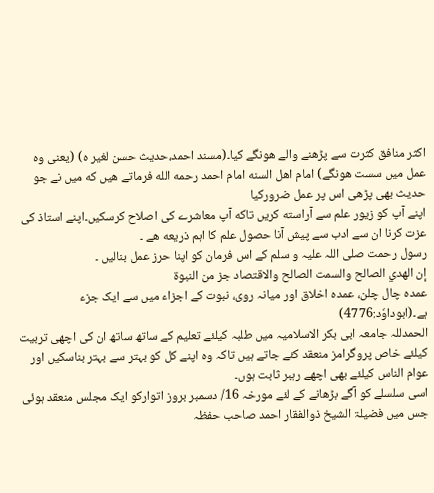اكثر منافق كثرت سے پڑھنے والے هونگے كیا۔(مسند احمد،حدیث حسن لغیر ہ) (یعنی وه عمل میں سست هونگے) امام اهل السنه امام احمد رحمه الله فرماتے هیں كه میں نے جو حدیث بھی پڑھی اس پر عمل ضرورکیا
اپنے آپ كو زیور علم سے آراسته كریں تاكه آپ معاشرے كی اصلاح كرسكیں۔اپنے استاذ كی عزت كرنا ان سے ادب سے پیش آنا حصول علم كا اہم ذریعه هے ۔
رسول رحمت صلی اللہ علیہ و سلم كے اس فرمان كو اپنا حرز عمل بنالیں ۔
إن الهدي الصالح والسمت الصالح والاقتصاد جز من النبوة
عمدہ چال چلن، عمدہ اخلاق اور میانہ روی، نبوت کے اجزاء میں سے ایک جزء ہے۔(ابوداوٗد:4776)
الحمدللہ جامعہ ابی بکر الاسلامیہ میں طلبہ کیلئے تعلیم کے ساتھ ساتھ ان کی اچھی تربیت کیلئے خاص پروگرامز منعقد کئے جاتے ہیں تاکہ وہ اپنے کل کو بہتر سے بہتر بناسکیں اور عوام الناس کیلئے بھی اچھے رہبر ثابت ہوں۔
اسی سلسلے کو آگے بڑھانے کے لئے مورخہ 16/ دسمبر بروز اتوارکو ایک مجلس منعقد ہوئی جس میں فضیلۃ الشیخ ذوالفقار احمد صاحب حفظہ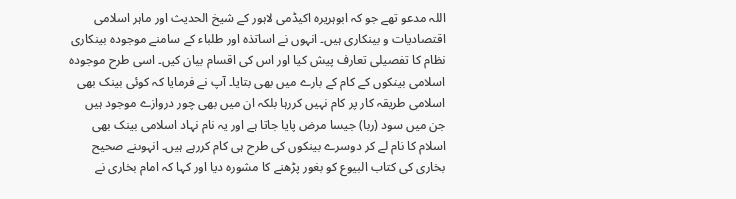اللہ مدعو تھے جو کہ ابوہریرہ اکیڈمی لاہور کے شیخ الحدیث اور ماہر اسلامی اقتصادیات و بینکاری ہیں۔ انہوں نے اساتذہ اور طلباء کے سامنے موجودہ بینکاری نظام کا تفصیلی تعارف پیش کیا اور اس کی اقسام بیان کیں۔ اسی طرح موجودہ اسلامی بینکوں کے کام کے بارے میں بھی بتایا۔ آپ نے فرمایا کہ کوئی بینک بھی اسلامی طریقہ کار پر کام نہیں کررہا بلکہ ان میں بھی چور دروازے موجود ہیں جن میں سود (ربا) جیسا مرض پایا جاتا ہے اور یہ نام نہاد اسلامی بینک بھی اسلام کا نام لے کر دوسرے بینکوں کی طرح ہی کام کررہے ہیں۔ انہوںنے صحیح بخاری کی کتاب البیوع کو بغور پڑھنے کا مشورہ دیا اور کہا کہ امام بخاری نے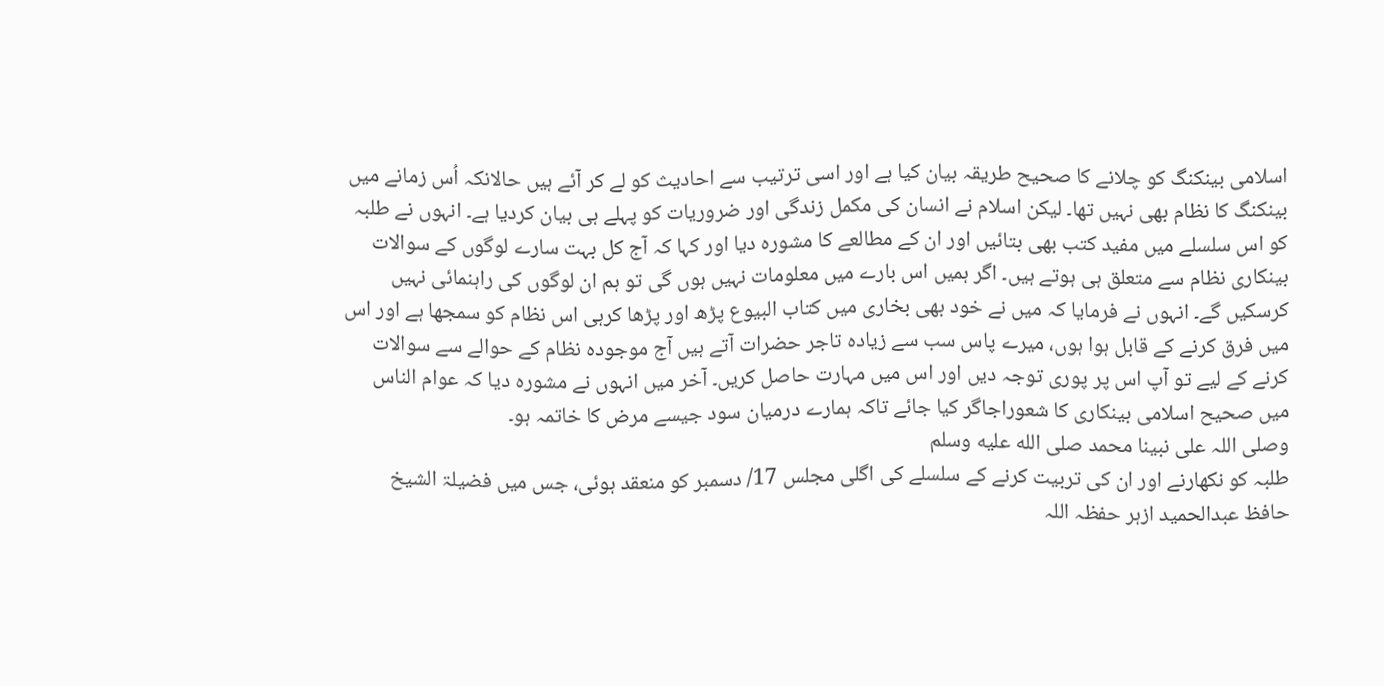اسلامی بینکنگ کو چلانے کا صحیح طریقہ بیان کیا ہے اور اسی ترتیب سے احادیث کو لے کر آئے ہیں حالانکہ اُس زمانے میں بینکنگ کا نظام بھی نہیں تھا۔ لیکن اسلام نے انسان کی مکمل زندگی اور ضروریات کو پہلے ہی بیان کردیا ہے۔ انہوں نے طلبہ کو اس سلسلے میں مفید کتب بھی بتائیں اور ان کے مطالعے کا مشورہ دیا اور کہا کہ آج کل بہت سارے لوگوں کے سوالات بینکاری نظام سے متعلق ہی ہوتے ہیں۔ اگر ہمیں اس بارے میں معلومات نہیں ہوں گی تو ہم ان لوگوں کی راہنمائی نہیں کرسکیں گے۔ انہوں نے فرمایا کہ میں نے خود بھی بخاری میں کتاب البیوع پڑھ اور پڑھا کرہی اس نظام کو سمجھا ہے اور اس میں فرق کرنے کے قابل ہوا ہوں، میرے پاس سب سے زیادہ تاجر حضرات آتے ہیں آج موجودہ نظام کے حوالے سے سوالات کرنے کے لیے تو آپ اس پر پوری توجہ دیں اور اس میں مہارت حاصل کریں۔ آخر میں انہوں نے مشورہ دیا کہ عوام الناس میں صحیح اسلامی بینکاری کا شعوراجاگر کیا جائے تاکہ ہمارے درمیان سود جیسے مرض کا خاتمہ ہو۔
وصلی اللہ علی نبینا محمد صلى الله عليه وسلم
طلبہ کو نکھارنے اور ان کی تربیت کرنے کے سلسلے کی اگلی مجلس 17/ دسمبر کو منعقد ہوئی، جس میں فضیلۃ الشیخ حافظ عبدالحمید ازہر حفظہ اللہ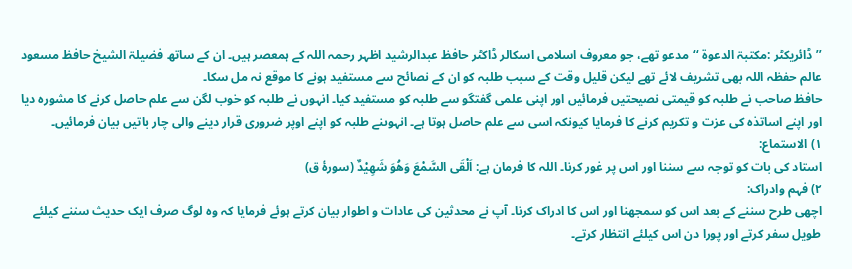’’ڈائریکٹر :مکتبۃ الدعوۃ ‘‘مدعو تھے، جو معروف اسلامی اسکالر ڈاکٹر حافظ عبدالرشید اظہر رحمہ اللہ کے ہمعصر ہیں۔ ان کے ساتھ فضیلۃ الشیخ حافظ مسعود عالم حفظہ اللہ بھی تشریف لائے تھے لیکن قلیل وقت کے سبب طلبہ کو ان کے نصائح سے مستفید ہونے کا موقع نہ مل سکا۔
حافظ صاحب نے طلبہ کو قیمتی نصیحتیں فرمائیں اور اپنی علمی گفتگو سے طلبہ کو مستفید کیا۔ انہوں نے طلبہ کو خوب لگن سے علم حاصل کرنے کا مشورہ دیا اور اپنے اساتذہ کی عزت و تکریم کرنے کا فرمایا کیونکہ اسی سے علم حاصل ہوتا ہے۔ انہوںنے طلبہ کو اپنے اوپر ضروری قرار دینے والی چار باتیں بیان فرمائیں۔
۱) الاستماع:
استاد کی بات کو توجہ سے سننا اور اس پر غور کرنا۔ اللہ کا فرمان ہے: اَلْقَی السَّمْعَ وَھُوَ شَھِیْدٌ (سورۂ ق)
۲) فہم وادراک:
اچھی طرح سننے کے بعد اس کو سمجھنا اور اس کا ادراک کرنا۔ آپ نے محدثین کی عادات و اطوار بیان کرتے ہوئے فرمایا کہ وہ لوگ صرف ایک حدیث سننے کیلئے طویل سفر کرتے اور پورا دن اس کیلئے انتظار کرتے۔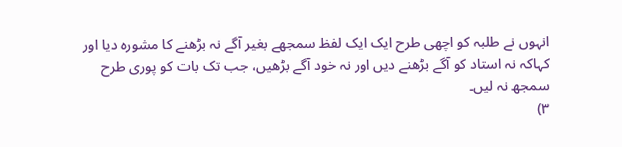انہوں نے طلبہ کو اچھی طرح ایک ایک لفظ سمجھے بغیر آگے نہ بڑھنے کا مشورہ دیا اور کہاکہ نہ استاد کو آگے بڑھنے دیں اور نہ خود آگے بڑھیں، جب تک بات کو پوری طرح سمجھ نہ لیں۔
۳)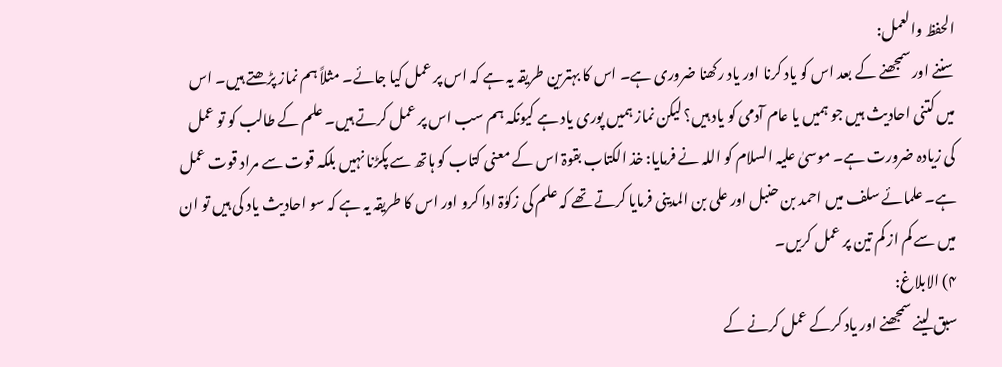الحفظ والعمل:
سننے اور سمجھنے کے بعد اس کو یاد کرنا اور یاد رکھنا ضروری ہے۔ اس کا بہترین طریقہ یہ ہے کہ اس پر عمل کیا جائے۔ مثلاً ہم نماز پڑھتے ہیں۔ اس میں کتنی احادیث ہیں جو ہمیں یا عام آدمی کو یاد ہیں؟ لیکن نماز ہمیں پوری یاد ہے کیونکہ ہم سب اس پر عمل کرتے ہیں۔ علم کے طالب کو تو عمل کی زیادہ ضرورت ہے۔ موسیٰ علیہ السلام کو اللہ نے فرمایا: خذ الکتاب بقوۃ اس کے معنی کتاب کو ہاتھ سے پکڑنا نہیں بلکہ قوت سے مراد قوت عمل ہے۔ علمائے سلف میں احمد بن حنبل اور علی بن المدینی فرمایا کرتے تھے کہ علم کی زکوٰۃ ادا کرو اور اس کا طریقہ یہ ہے کہ سو احادیث یاد کی ہیں تو ان میں سے کم از کم تین پر عمل کریں۔
۴) الابلاغ:
سبق لینے سمجھنے اور یاد کرکے عمل کرنے کے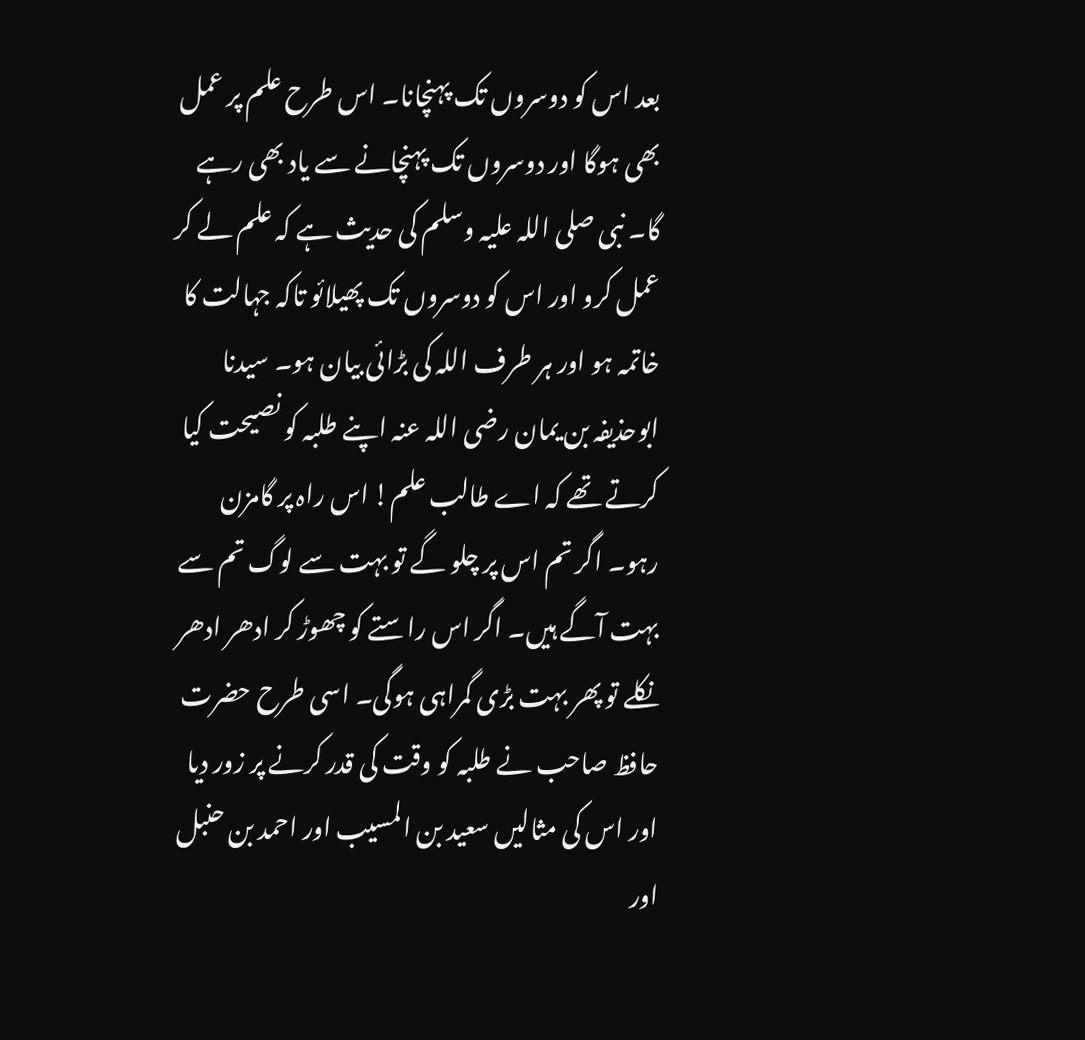بعد اس کو دوسروں تک پہنچانا۔ اس طرح علم پر عمل بھی ہوگا اور دوسروں تک پہنچانے سے یاد بھی رہے گا۔ نبی صلی اللہ علیہ وسلم کی حدیث ہے کہ علم لے کر عمل کرو اور اس کو دوسروں تک پھیلائو تاکہ جہالت کا خاتمہ ہو اور ہر طرف اللہ کی بڑائی بیان ہو۔ سیدنا ابوحذیفہ بن یمان رضی اللہ عنہ اپنے طلبہ کو نصیحت کیا کرتے تھے کہ اے طالب علم! اس راہ پر گامزن رہو۔ اگر تم اس پر چلو گے تو بہت سے لوگ تم سے بہت آگے ہیں۔ اگر اس راستے کو چھوڑ کر ادھر ادھر نکلے تو پھر بہت بڑی گمراہی ہوگی۔ اسی طرح حضرت حافظ صاحب نے طلبہ کو وقت کی قدر کرنے پر زور دیا اور اس کی مثالیں سعید بن المسیب اور احمد بن حنبل اور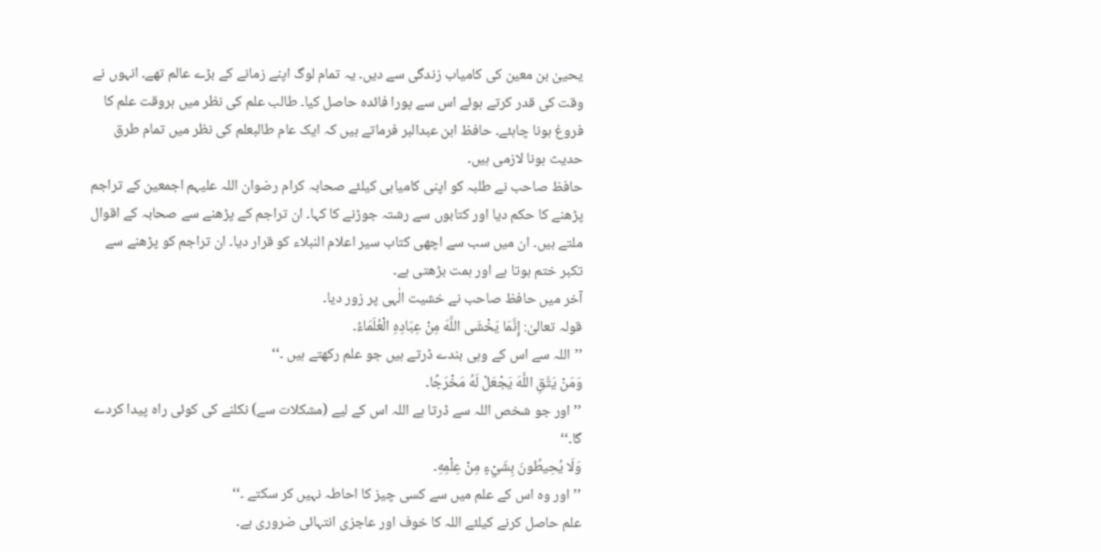یحییٰ بن معین کی کامیاب زندگی سے دیں۔ یہ تمام لوگ اپنے زمانے کے بڑے عالم تھے۔ انہوں نے وقت کی قدر کرتے ہوئے اس سے پورا فائدہ حاصل کیا۔ طالب علم کی نظر میں ہروقت علم کا فروغ ہونا چاہئے۔ حافظ ابن عبدالبر فرماتے ہیں کہ ایک عام طالبعلم کی نظر میں تمام طرق حدیث ہونا لازمی ہیں۔
حافظ صاحب نے طلبہ کو اپنی کامیابی کیلئے صحابہ کرام رضوان اللہ علیہم اجمعین کے تراجم پڑھنے کا حکم دیا اور کتابوں سے رشتہ جوڑنے کا کہا۔ ان تراجم کے پڑھنے سے صحابہ کے اقوال ملتے ہیں۔ ان میں سب سے اچھی کتاب سیر اعلام النبلاء کو قرار دیا۔ ان تراجم کو پڑھنے سے تکبر ختم ہوتا ہے اور ہمت بڑھتی ہے۔
آخر میں حافظ صاحب نے خشیت الٰہی پر زور دیا۔
قولہ تعالیٰ: إِنَّمَا يَخْشَى اللَّهَ مِنْ عِبَادِهِ الْعُلَمَاءُ۔
’’اللہ سے اس کے وہی بندے ڈرتے ہیں جو علم رکھتے ہیں ۔‘‘
وَمَنْ يَتَّقِ اللَّهَ يَجْعَلْ لَهُ مَخْرَجًا۔
’’ اور جو شخص اللہ سے ڈرتا ہے اللہ اس کے لیے (مشکلات سے) نکلنے کی کوئی راہ پیدا کردے گا۔‘‘
وَلَا يُحِيطُونَ بِشَيْءٍ مِنْ عِلْمِهِ۔
’’ اور وہ اس کے علم میں سے کسی چیز کا احاطہ نہیں کر سکتے ۔‘‘
علم حاصل کرنے کیلئے اللہ کا خوف اور عاجزی انتہائی ضروری ہے۔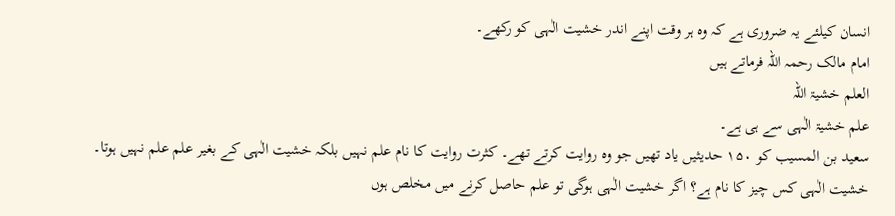انسان کیلئے یہ ضروری ہے کہ وہ ہر وقت اپنے اندر خشیت الٰہی کو رکھے۔
امام مالک رحمہ اللہ فرماتے ہیں
العلم خشیۃ اللہ
علم خشیۃ الٰہی سے ہی ہے۔
سعید بن المسیب کو ۱۵۰ حدیثیں یاد تھیں جو وہ روایت کرتے تھے۔ کثرت روایت کا نام علم نہیں بلکہ خشیت الٰہی کے بغیر علم علم نہیں ہوتا۔ خشیت الٰہی کس چیز کا نام ہے؟ اگر خشیت الٰہی ہوگی تو علم حاصل کرنے میں مخلص ہوں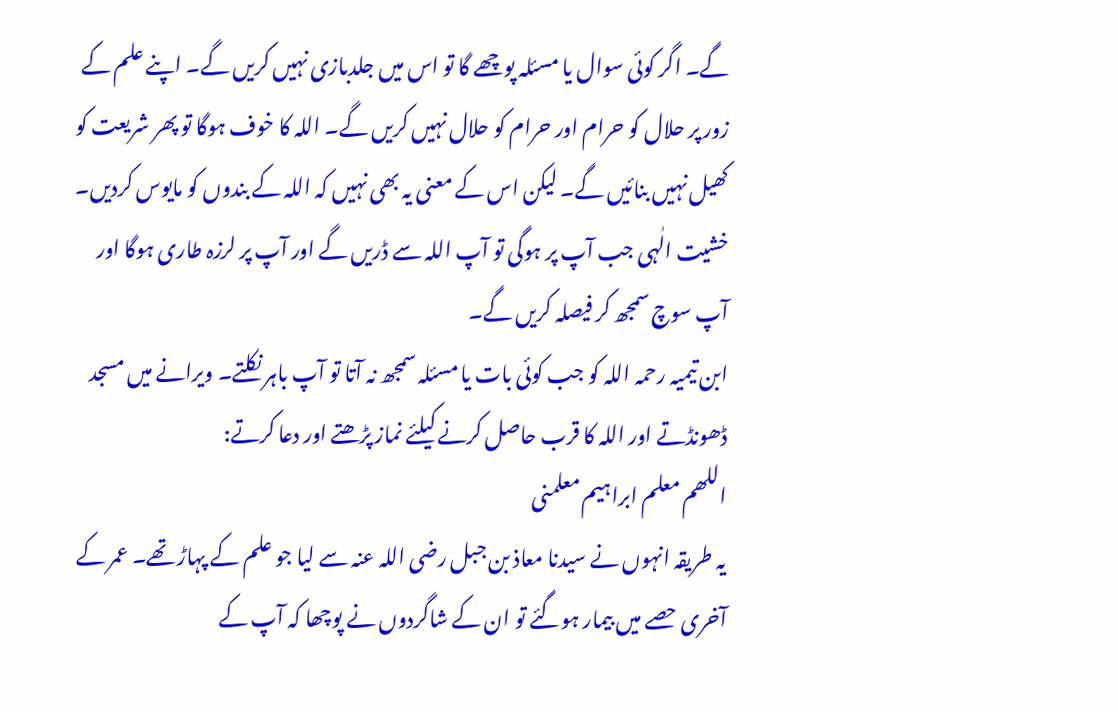گے۔ اگر کوئی سوال یا مسئلہ پوچھے گا تو اس میں جلدبازی نہیں کریں گے۔ اپنے علم کے زور پر حلال کو حرام اور حرام کو حلال نہیں کریں گے۔ اللہ کا خوف ہوگا تو پھر شریعت کو کھیل نہیں بنائیں گے۔ لیکن اس کے معنی یہ بھی نہیں کہ اللہ کے بندوں کو مایوس کردیں۔ خشیت الٰہی جب آپ پر ہوگی تو آپ اللہ سے ڈریں گے اور آپ پر لرزہ طاری ہوگا اور آپ سوچ سمجھ کر فیصلہ کریں گے۔
ابن تیمیہ رحمہ اللہ کو جب کوئی بات یا مسئلہ سمجھ نہ آتا تو آپ باہر نکلتے۔ ویرانے میں مسجد ڈھونڈتے اور اللہ کا قرب حاصل کرنے کیلئے نماز پڑھتے اور دعا کرتے:
اللھم معلم ابراہیم معلمنی
یہ طریقہ انہوں نے سیدنا معاذ بن جبل رضی اللہ عنہ سے لیا جو علم کے پہاڑ تھے۔ عمر کے آخری حصے میں بیمار ہوگئے تو ان کے شاگردوں نے پوچھا کہ آپ کے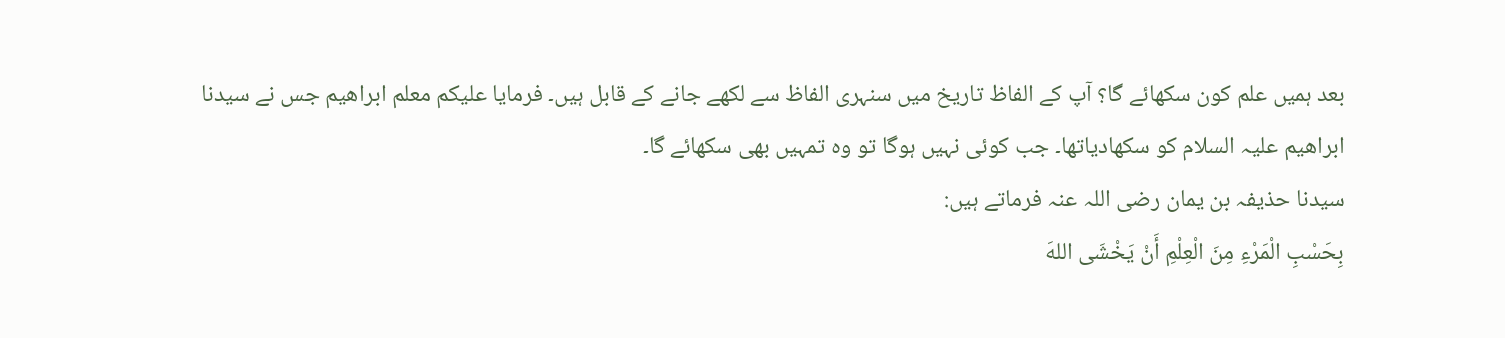بعد ہمیں علم کون سکھائے گا؟ آپ کے الفاظ تاریخ میں سنہری الفاظ سے لکھے جانے کے قابل ہیں۔ فرمایا علیکم معلم ابراھیم جس نے سیدنا ابراھیم علیہ السلام کو سکھادیاتھا۔ جب کوئی نہیں ہوگا تو وہ تمہیں بھی سکھائے گا۔
سیدنا حذیفہ بن یمان رضی اللہ عنہ فرماتے ہیں:
بِحَسْبِ الْمَرْءِ مِنَ الْعِلْمِ أَنْ يَخْشَى اللهَ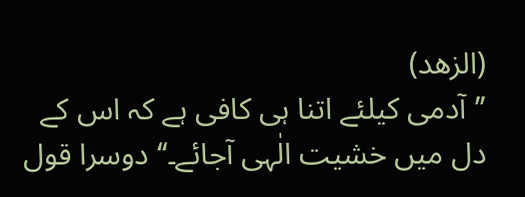(الزھد)
’’آدمی کیلئے اتنا ہی کافی ہے کہ اس کے دل میں خشیت الٰہی آجائے۔‘‘ دوسرا قول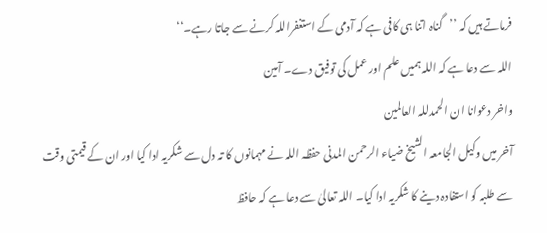فرماتے ہیں کہ ’’گناہ اتنا ہی کافی ہے کہ آدمی کے استغفراللہ کرنے سے جاتا رہے۔‘‘
اللہ سے دعا ہے کہ اللہ ہمیں علم اور عمل کی توفیق دے۔ آمین
واخر دعوانا ان الحمدللہ العالمین
آخر میں وکیل الجامعہ الشیخ ضیاء الرحمن المدنی حفظہ اللہ نے مہمانوں کا تہ دل سے شکریہ ادا کیا اور ان کے قیمتی وقت سے طلبہ کو استفادہ دینے کا شکریہ ادا کیا۔ اللہ تعالیٰ سے دعا ہے کہ حافظ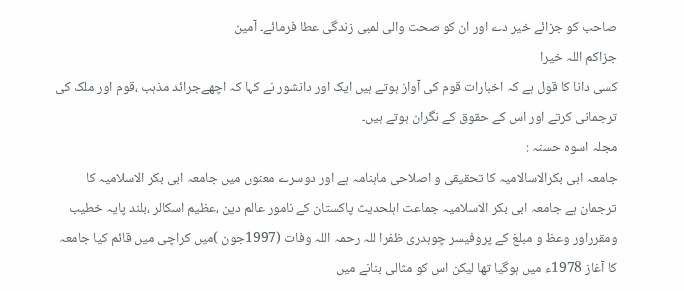صاحب کو جزائے خیر دے اور ان کو صحت والی لمبی زندگی عطا فرمائے۔ آمین
جزاکم اللہ خیرا
کسی دانا کا قول ہے کہ اخبارات قوم کی آواز ہوتے ہیں ایک اور دانشور نے کہا کہ اچھےجرائد مذہب ،قوم اور ملک کی ترجمانی کرتے اور اس کے حقوق کے نگران ہوتے ہیں۔
مجلہ اسوہ حسنہ :
جامعہ ابی بکرالاسالامیہ کا تحقیقی و اصلاحی ماہنامہ ہے اور دوسرے معنوں میں جامعہ ابی بکر الاسلامیہ کا ترجمان ہے جامعہ ابی بکر الاسلامیہ جماعت اہلحدیث پاکستان کے نامور عالم دین ،عظیم اسکالر ،بلند پایہ خطیب ومقرراور وعظ و مبلغ کے پروفیسر چوہدری ظفرا للہ رحمہ اللہ وفات (1997جون )میں کراچی میں قائم کیا جامعہ کا آغاز 1978ء میں ہوگیا تھا لیکن اس کو مثالی بنانے میں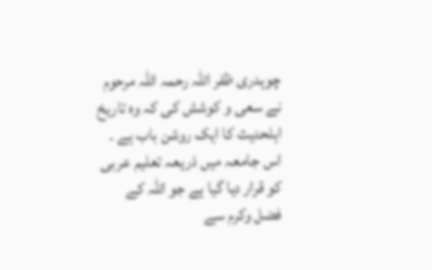چوہدری ظفر اللہ رحمہ اللہ مرحوم نے سعی و کوشش کی کہ وہ تاریخ اہلحدیث کا ایک روشن باب ہے ۔
اس جامعہ میں ذریعہ تعلیم عربی کو قرار دیا گیا ہے جو اللہ کے فضل وکرم سے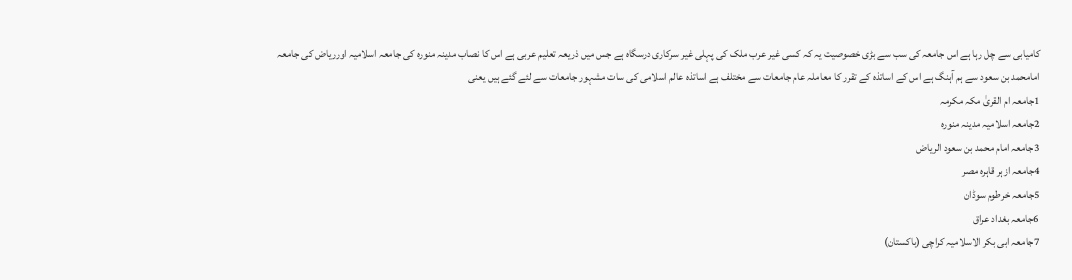کامیابی سے چل رہا ہے اس جامعہ کی سب سے بڑی خصوصیت یہ کہ کسی غیر عرب ملک کی پہلی غیر سرکاری درسگاہ ہے جس میں ذریعہ تعلیم عربی ہے اس کا نصاب مدینہ منورہ کی جامعہ اسلامیہ اورریاض کی جامعہ امامحمد بن سعود سے ہم آہنگ ہے اس کے اساتذہ کے تقرر کا معاملہ عام جامعات سے مختلف ہے اساتذہ عالم اسلامی کی سات مشہور جامعات سے لئے گئے ہیں یعنی
1جامعہ ام القریٰ مکہ مکرمہ
2جامعہ اسلامیہ مدینہ منورہ
3جامعہ امام محمد بن سعود الریاض
4جامعہ ازہر قاہرہ مصر
5جامعہ خرطوم سوڈان
6جامعہ بغداد عراق
7جامعہ ابی بکر الاسلامیہ کراچی (باکستان)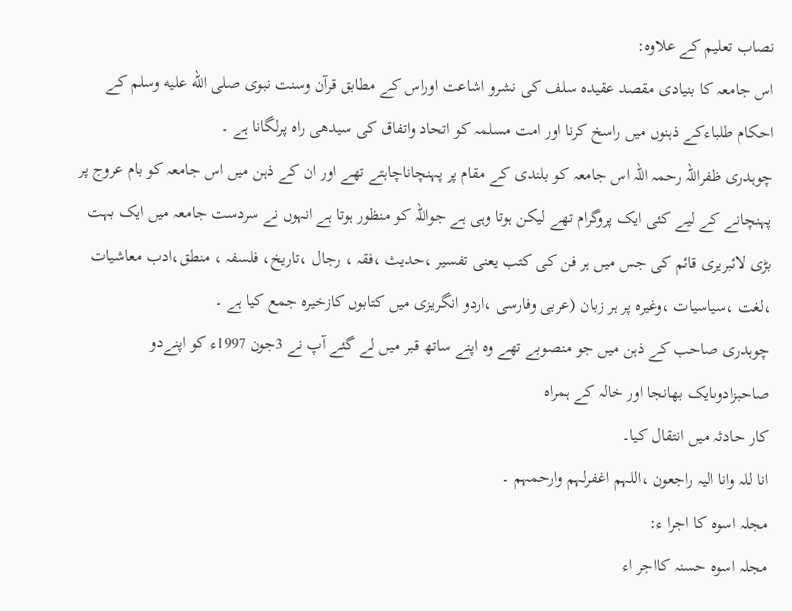نصاب تعلیم کے علاوہ:
اس جامعہ کا بنیادی مقصد عقیدہ سلف کی نشرو اشاعت اوراس کے مطابق قرآن وسنت نبوی صلى الله عليه وسلم کے احکام طلباءکے ذہنوں میں راسخ کرنا اور امت مسلمہ کو اتحاد واتفاق کی سیدھی راہ پرلگانا ہے ۔
چوہدری ظفراللہ رحمہ اللہ اس جامعہ کو بلندی کے مقام پر پہنچاناچاہتے تھے اور ان کے ذہن میں اس جامعہ کو بام عروج پر پہنچانے کے لیے کئی ایک پروگرام تھے لیکن ہوتا وہی ہے جواللہ کو منظور ہوتا ہے انہوں نے سردست جامعہ میں ایک بہت بڑی لائبریری قائم کی جس میں ہر فن کی کتب یعنی تفسیر ،حدیث ،فقہ ، رجال ،تاریخ، فلسفہ ، منطق،ادب معاشیات ،لغت ،سیاسیات ،وغیرہ پر ہر زبان (عربی وفارسی ،اردو انگریزی میں کتابوں کازخیرہ جمع کیا ہے ۔
چوہدری صاحب کے ذہن میں جو منصوبے تھے وہ اپنے ساتھ قبر میں لے گئے آپ نے 3جون 1997ء کو اپنےدو صاحبزادوںایک بھانجا اور خالہ کے ہمراہ
کار حادثہ میں انتقال کیا۔
انا للہ وانا الیہ راجعون ،اللہم اغفرلہم وارحمہم ۔
مجلہ اسوہ کا اجرا ء:
مجلہ اسوہ حسنہ کااجر اء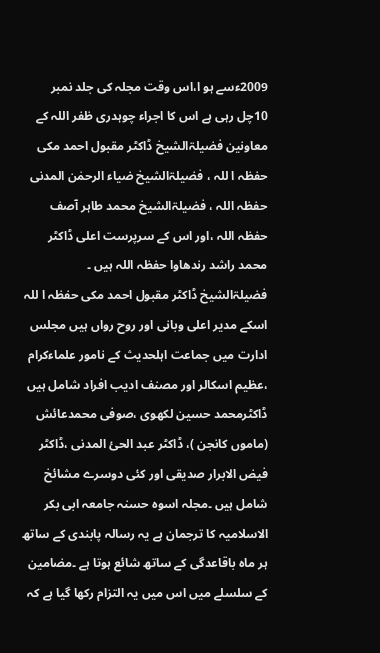2009ءسے ہو ا،اس وقت مجلہ کی جلد نمبر 10چل رہی ہے اس کا اجراء چوہدری ظفر اللہ کے معاونین فضیلۃالشیخ ڈاکٹر مقبول احمد مکی حفظہ ا للہ ، فضیلۃالشیخ ضیاء الرحمٰن المدنی حفظہ اللہ ، فضیلۃالشیخ محمد طاہر آصف حفظہ اللہ ،اور اس کے سرپرست اعلی ڈاکٹر محمد راشد رندھاوا حفظہ اللہ ہیں ۔ فضیلۃالشیخ ڈاکٹر مقبول احمد مکی حفظہ ا للہ اسکے مدیر اعلی وبانی اور روح رواں ہیں مجلس ادارت میں جماعت اہلحدیث کے نامور علماءکرام ،عظیم اسکالر اور مصنف ادیب افراد شامل ہیں ڈاکٹرمحمد حسین لکھوی ،صوفی محمدعائش (ماموں کانجن )، ڈاکٹر عبد الحئ المدنی ،ڈاکٹر فیض الابرار صدیقی اور کئی دوسرے مشائخ شامل ہیں ۔مجلہ اسوہ حسنہ جامعہ ابی بکر الاسلامیہ کا ترجمان ہے یہ رسالہ پابندی کے ساتھ ہر ماہ باقاعدگی کے ساتھ شائع ہوتا ہے ۔مضامین کے سلسلے میں اس میں یہ التزام رکھا گیا ہے کہ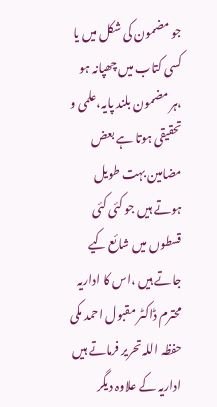جو مضمون کی شکل میں یا کسی کتاب میں چھپانہ ہو ،ہر مضمون بلند پایہ،علمی و تحقیقی ہوتا ہے بعض مضامین بہت طویل ہوتے ہیں جو کئی کئی قسطوں میں شائع کیے جاتے ہیں ،اس کا اداریہ محترم ڈاکٹر مقبول احمد مکی حفظہ اللہ تحریر فرماتے ہیں اداریہ کے علاوہ دیگر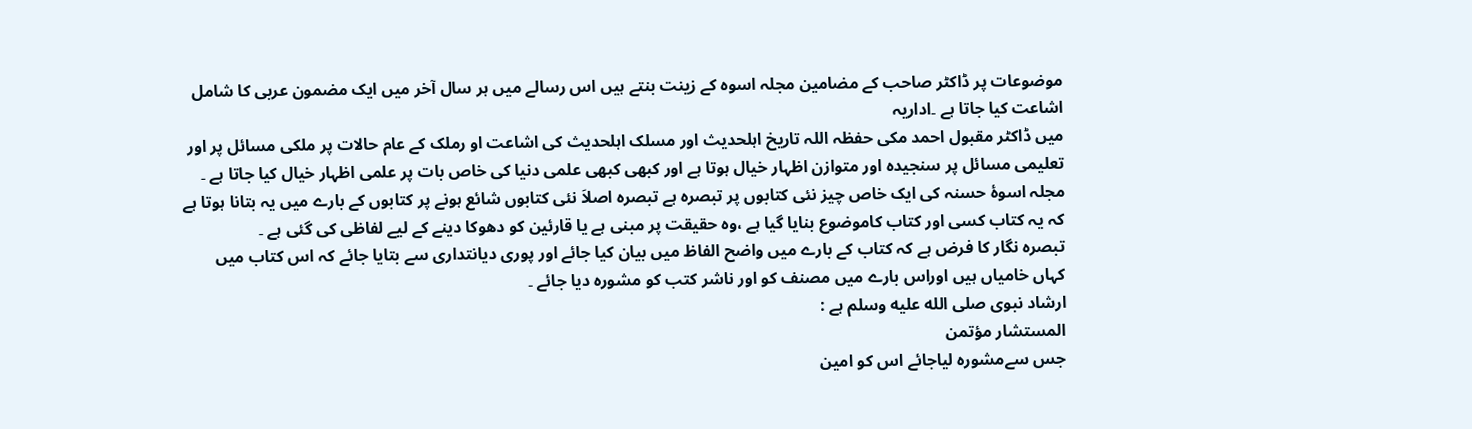موضوعات پر ڈاکٹر صاحب کے مضامین مجلہ اسوہ کے زینت بنتے ہیں اس رسالے میں ہر سال آخر میں ایک مضمون عربی کا شامل اشاعت کیا جاتا ہے ۔اداریہ
میں ڈاکٹر مقبول احمد مکی حفظہ اللہ تاریخ اہلحدیث اور مسلک اہلحدیث کی اشاعت او رملک کے عام حالات پر ملکی مسائل پر اور تعلیمی مسائل پر سنجیدہ اور متوازن اظہار خیال ہوتا ہے اور کبھی کبھی علمی دنیا کی خاص بات پر علمی اظہار خیال کیا جاتا ہے ۔
مجلہ اسوۂ حسنہ کی ایک خاص چیز نئی کتابوں پر تبصرہ ہے تبصرہ اصلاَ نئی کتابوں شائع ہونے پر کتابوں کے بارے میں یہ بتانا ہوتا ہے کہ یہ کتاب کسی اور کتاب کاموضوع بنایا گیا ہے ،وہ حقیقت پر مبنی ہے یا قارئین کو دھوکا دینے کے لیے لفاظی کی گئی ہے ۔
تبصرہ نگار کا فرض ہے کہ کتاب کے بارے میں واضح الفاظ میں بیان کیا جائے اور پوری دیانتداری سے بتایا جائے کہ اس کتاب میں کہاں خامیاں ہیں اوراس بارے میں مصنف کو اور ناشر کتب کو مشورہ دیا جائے ۔
ارشاد نبوی صلى الله عليه وسلم ہے :
المستشار مؤتمن
جس سےمشورہ لیاجائے اس کو امین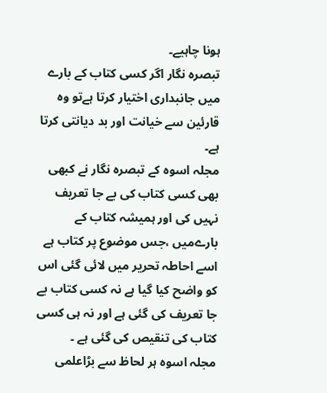ہونا چاہیے۔
تبصرہ نگار اگر کسی کتاب کے بارے میں جانبداری اختیار کرتا ہےتو وہ قارئین سے خیانت اور بد دیانتی کرتا ہے۔
مجلہ اسوہ کے تبصرہ نگار نے کبھی بھی کسی کتاب کی بے جا تعریف نہیں کی اور ہمیشہ کتاب کے بارےمیں ،جس موضوع پر کتاب ہے اسے احاطہ تحریر میں لائی گئی اس کو واضح کیا گیا ہے نہ کسی کتاب بے جا تعریف کی گئی ہے اور نہ ہی کسی کتاب کی تنقیص کی گئی ہے ۔
مجلہ اسوہ ہر لحاظ سے بڑاعلمی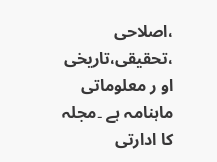،اصلاحی ،تحقیقی،تاریخی او ر معلوماتی ماہنامہ ہے ۔مجلہ کا ادارتی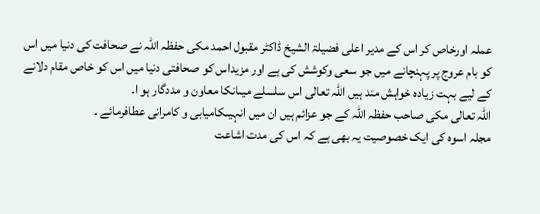عملہ اورخاص کر اس کے مدیر اعلی فضیلۃ الشیخ ڈاکٹر مقبول احمد مکی حفظہ اللہ نے صحافت کی دنیا میں اس کو بام عروج پر پہنچانے میں جو سعی وکوشش کی ہے اور مزیداس کو صحافتی دنیا میں اس کو خاص مقام دلانے کے لیے بہت زیادہ خواہش مند ہیں اللہ تعالی اس سلسلے میںانکا معاون و مددگار ہو ا۔
اللہ تعالی مکی صاحب حفظہ اللہ کے جو عزائم ہیں ان میں انہیںکامیابی و کامرانی عطافرمائے ۔
مجلہ اسوہ کی ایک خصوصیت یہ بھی ہے کہ اس کی مدت اشاعت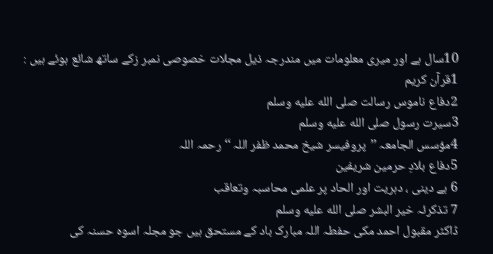10سال ہے اور میری معلومات میں مندرجہ ذیل مجلات خصوصی نمبر زکے ساتھ شائع ہوئے ہیں :
1قرآن کریم
2دفاع ناموس رسالت صلى الله عليه وسلم
3سیرت رسول صلى الله عليه وسلم
4مؤسس الجامعہ ’’پروفیسر شیخ محمد ظفر اللہ ‘‘ رحمہ اللہ
5دفاع بلادِ حرمین شریفین
6 بے دینی ، دہریت اور الحاد پر علمی محاسبہ وتعاقب
7 تذکرئہ خیر البشر صلى الله عليه وسلم
ڈاکٹر مقبول احمد مکی حفطہ اللہ مبارک باد کے مستحق ہیں جو مجلہ اسوہ حسنہ کی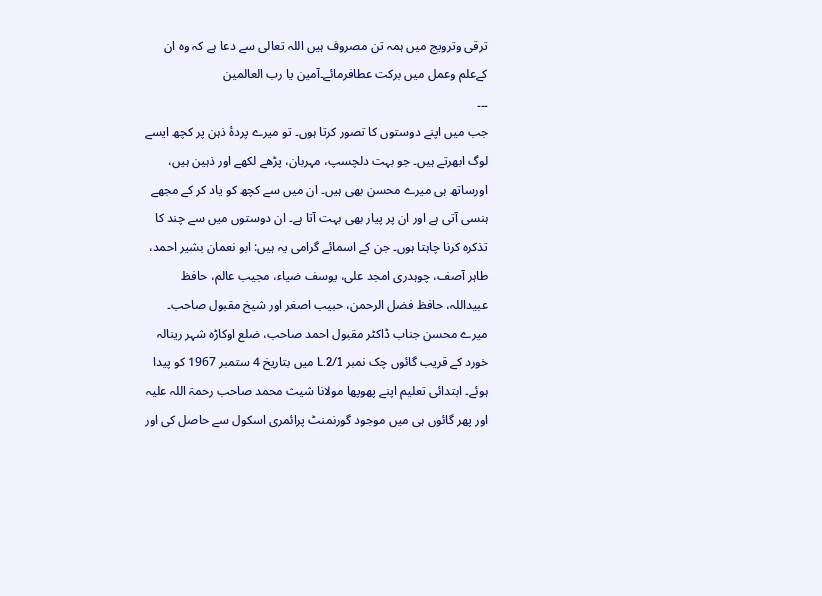ترقی وترویج میں ہمہ تن مصروف ہیں اللہ تعالی سے دعا ہے کہ وہ ان کےعلم وعمل میں برکت عطافرمائے۔آمین یا رب العالمین
۔۔۔
جب میں اپنے دوستوں کا تصور کرتا ہوں۔ تو میرے پردۂ ذہن پر کچھ ایسے لوگ ابھرتے ہیں۔ جو بہت دلچسپ، مہربان، پڑھے لکھے اور ذہین ہیں، اورساتھ ہی میرے محسن بھی ہیں۔ ان میں سے کچھ کو یاد کر کے مجھے ہنسی آتی ہے اور ان پر پیار بھی بہت آتا ہے۔ ان دوستوں میں سے چند کا تذکرہ کرنا چاہتا ہوں۔ جن کے اسمائے گرامی یہ ہیں: ابو نعمان بشیر احمد، طاہر آصف، چوہدری امجد علی، یوسف ضیاء، مجیب عالم، حافظ عبیداللہ، حافظ فضل الرحمن، حبیب اصغر اور شیخ مقبول صاحب۔
میرے محسن جناب ڈاکٹر مقبول احمد صاحب، ضلع اوکاڑہ شہر رینالہ خورد کے قریب گائوں چک نمبر 2/1.L میں بتاریخ 4 ستمبر 1967 کو پیدا ہوئے۔ ابتدائی تعلیم اپنے پھوپھا مولانا شیث محمد صاحب رحمۃ اللہ علیہ اور پھر گائوں ہی میں موجود گورنمنٹ پرائمری اسکول سے حاصل کی اور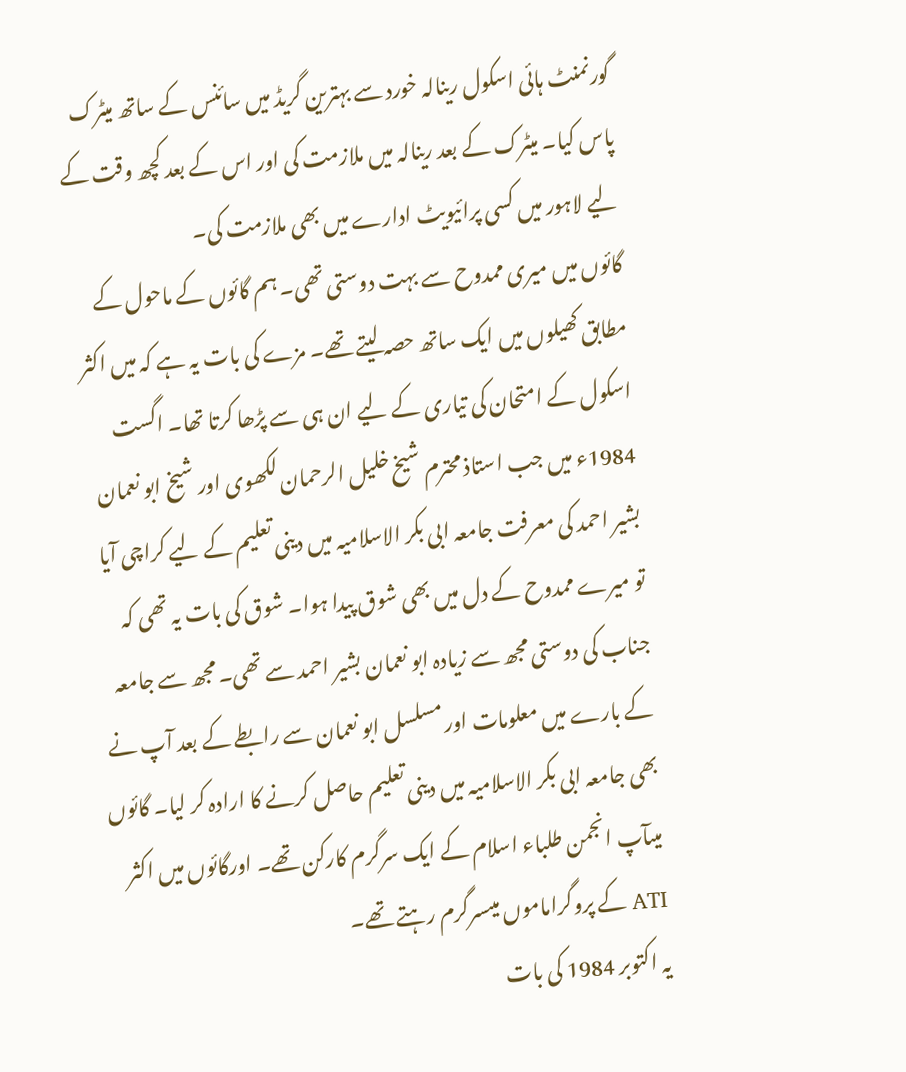گورنمنٹ ہائی اسکول رینالہ خورد سے بہترین گریڈ میں سائنس کے ساتھ میٹرک پاس کیا۔ میٹرک کے بعد رینالہ میں ملازمت کی اور اس کے بعد کچھ وقت کے لیے لاہور میں کسی پرائیویٹ ادارے میں بھی ملازمت کی۔
گائوں میں میری ممدوح سے بہت دوستی تھی۔ ہم گائوں کے ماحول کے مطابق کھیلوں میں ایک ساتھ حصہ لیتے تھے۔ مزے کی بات یہ ہے کہ میں اکثر اسکول کے امتحان کی تیاری کے لیے ان ہی سے پڑھا کرتا تھا۔ اگست 1984ء میں جب استاذ محترم شیخ خلیل الرحمان لکھوی اور شیخ ابو نعمان بشیر احمد کی معرفت جامعہ ابی بکر الاسلامیہ میں دینی تعلیم کے لیے کراچی آیا تو میرے ممدوح کے دل میں بھی شوق پیدا ہوا۔ شوق کی بات یہ تھی کہ جناب کی دوستی مجھ سے زیادہ ابو نعمان بشیر احمد سے تھی۔ مجھ سے جامعہ کے بارے میں معلومات اور مسلسل ابو نعمان سے رابطے کے بعد آپ نے بھی جامعہ ابی بکر الاسلامیہ میں دینی تعلیم حاصل کرنے کا ارادہ کر لیا۔ گائوں میںآپ انجمن طلباء اسلام کے ایک سرگرم کارکن تھے۔ اورگائوں میں اکثر ATI کے پروگراماموں میںسرگرم رہتے تھے۔
یہ اکتوبر 1984 کی بات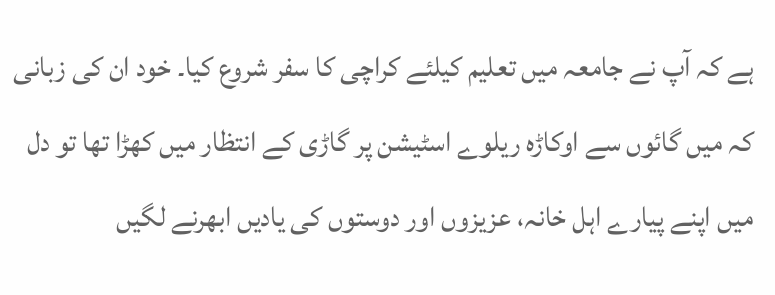ہے کہ آپ نے جامعہ میں تعلیم کیلئے کراچی کا سفر شروع کیا۔ خود ان کی زبانی کہ میں گائوں سے اوکاڑہ ریلوے اسٹیشن پر گاڑی کے انتظار میں کھڑا تھا تو دل میں اپنے پیارے اہل خانہ، عزیزوں اور دوستوں کی یادیں ابھرنے لگیں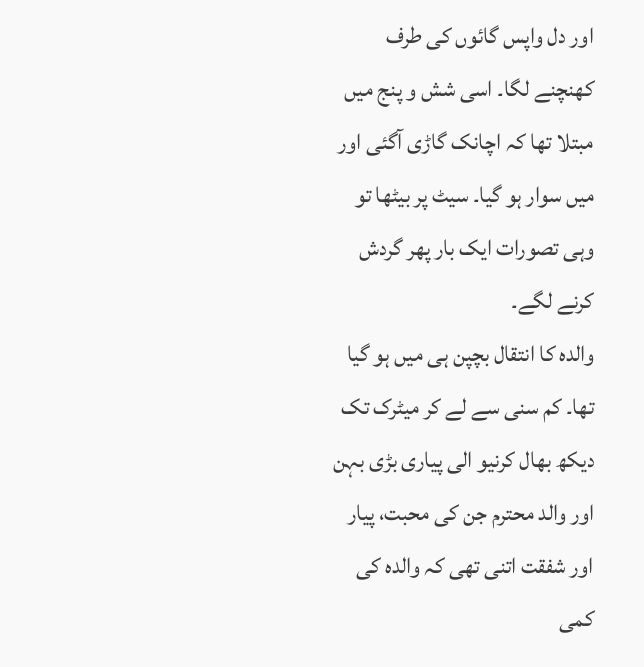اور دل واپس گائوں کی طرف کھنچنے لگا۔ اسی شش و پنج میں مبتلا تھا کہ اچانک گاڑی آگئی اور میں سوار ہو گیا۔ سیٹ پر بیٹھا تو وہی تصورات ایک بار پھر گردش کرنے لگے۔
والدہ کا انتقال بچپن ہی میں ہو گیا تھا۔ کم سنی سے لے کر میٹرک تک دیکھ بھال کرنیو الی پیاری بڑی بہن اور والد محترم جن کی محبت، پیار اور شفقت اتنی تھی کہ والدہ کی کمی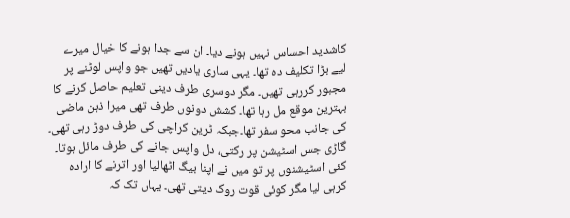کاشدید احساس نہیں ہونے دیا۔ ان سے جدا ہونے کا خیال میرے لیے بڑا تکلیف دہ تھا۔ یہی ساری یادیں تھیں جو واپس لوٹنے پر مجبور کررہی تھیں۔ مگر دوسری طرف دینی تعلیم حاصل کرنے کا بہترین موقع مل رہا تھا۔ کشش دونوں طرف تھی میرا ذہن ماضی کی جانب محو سفر تھا۔جبکہ ٹرین کراچی کی طرف دوڑ رہی تھی۔ گاڑی جس اسٹیشن پر رکتی، دل واپس جانے کی طرف مائل ہوتا۔ کئی اسٹیشنوں پر تو میں نے اپنا بیگ اٹھالیا اور اترنے کا ارادہ کرہی لیا مگر کوئی قوت روک دیتی تھی۔ یہاں تک کہ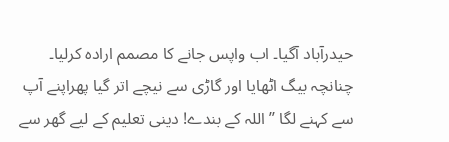حیدرآباد آگیا۔ اب واپس جانے کا مصمم ارادہ کرلیا۔ چنانچہ بیگ اٹھایا اور گاڑی سے نیچے اتر گیا پھراپنے آپ سے کہنے لگا ’’اللہ کے بندے! دینی تعلیم کے لیے گھر سے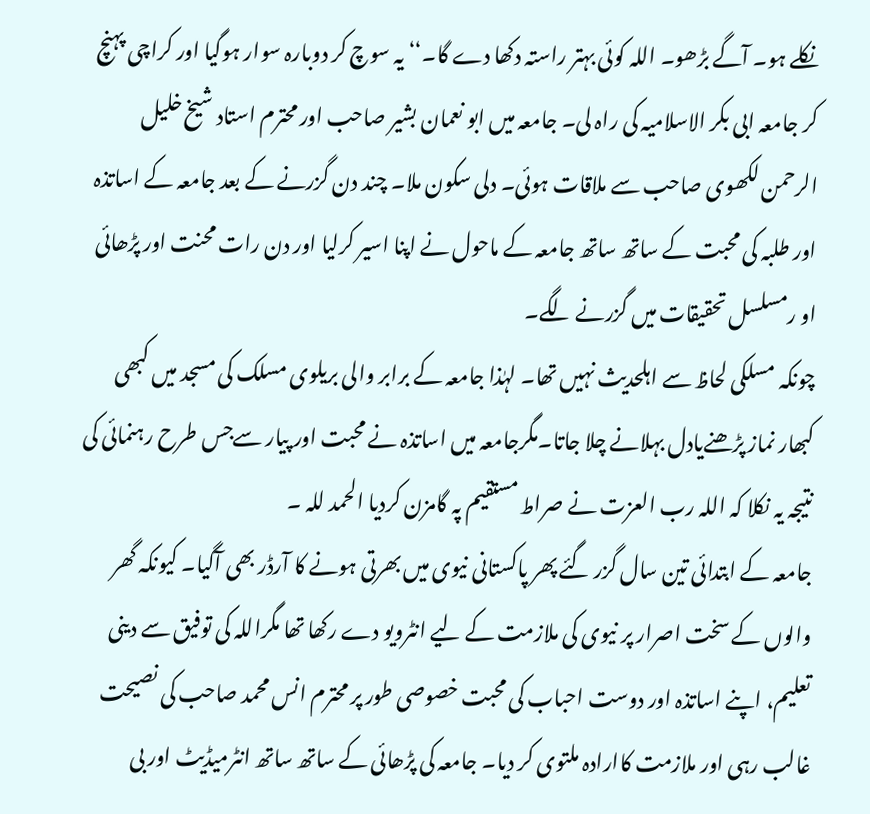نکلے ہو۔ آگے بڑھو۔ اللہ کوئی بہتر راستہ دکھا دے گا۔‘‘ یہ سوچ کر دوبارہ سوار ہوگیا اور کراچی پہنچ کر جامعہ ابی بکر الاسلامیہ کی راہ لی۔ جامعہ میں ابو نعمان بشیر صاحب اور محترم استاد شیخ خلیل الرحمن لکھوی صاحب سے ملاقات ہوئی۔ دلی سکون ملا۔ چند دن گزرنے کے بعد جامعہ کے اساتذہ اور طلبہ کی محبت کے ساتھ ساتھ جامعہ کے ماحول نے اپنا اسیر کرلیا اور دن رات محنت اور پڑھائی او رمسلسل تحقیقات میں گزرنے لگے۔
چونکہ مسلکی لحاظ سے اہلحدیث نہیں تھا۔ لہٰذا جامعہ کے برابر والی بریلوی مسلک کی مسجد میں کبھی کبھار نماز پڑھنےیادل بہلانے چلا جاتا۔مگرجامعہ میں اساتذہ نے محبت اور پیار سےجس طرح رہنمائی کی نتیجہ یہ نکلا کہ اللہ رب العزت نے صراط مستقیم پہ گامزن کردیا الحمد للہ ۔
جامعہ کے ابتدائی تین سال گزر گئے پھر پاکستانی نیوی میں بھرتی ہونے کا آرڈر بھی آگیا۔ کیونکہ گھر والوں کے سخت اصرار پر نیوی کی ملازمت کے لیے انٹرویو دے رکھا تھا مگراللہ کی توفیق سے دینی تعلیم، اپنے اساتذہ اور دوست احباب کی محبت خصوصی طور پر محترم انس محمد صاحب کی نصیحت غالب رہی اور ملازمت کاارادہ ملتوی کر دیا۔ جامعہ کی پڑھائی کے ساتھ ساتھ انٹرمیڈیٹ اور بی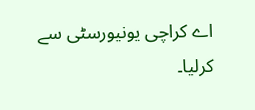اے کراچی یونیورسٹی سے کرلیا۔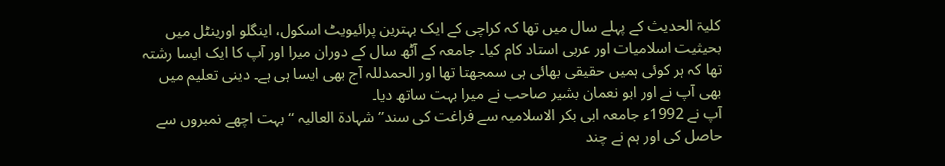کلیۃ الحدیث کے پہلے سال میں تھا کہ کراچی کے ایک بہترین پرائیویٹ اسکول، اینگلو اورینٹل میں بحیثیت اسلامیات اور عربی استاد کام کیا۔ جامعہ کے آٹھ سال کے دوران میرا اور آپ کا ایک ایسا رشتہ تھا کہ ہر کوئی ہمیں حقیقی بھائی ہی سمجھتا تھا اور الحمدللہ آج بھی ایسا ہی ہے۔ دینی تعلیم میں بھی آپ نے اور ابو نعمان بشیر صاحب نے میرا بہت ساتھ دیا۔
آپ نے 1992ء جامعہ ابی بکر الاسلامیہ سے فراغت کی سند’’ شہادۃ العالیہ ‘‘بہت اچھے نمبروں سے حاصل کی اور ہم نے چند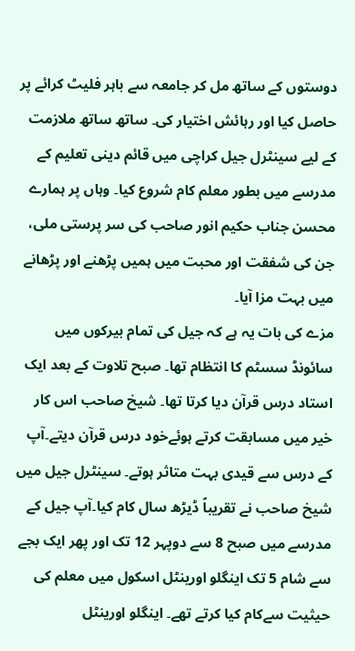دوستوں کے ساتھ مل کر جامعہ سے باہر فلیٹ کرائے پر حاصل کیا اور رہائش اختیار کی۔ ساتھ ساتھ ملازمت کے لیے سینٹرل جیل کراچی میں قائم دینی تعلیم کے مدرسے میں بطور معلم کام شروع کیا۔ وہاں پر ہمارے محسن جناب حکیم انور صاحب کی سر پرستی ملی، جن کی شفقت اور محبت میں ہمیں پڑھنے اور پڑھانے میں بہت مزا آیا۔
مزے کی بات یہ ہے کہ جیل کی تمام بیرکوں میں سائونڈ سسٹم کا انتظام تھا۔ صبح تلاوت کے بعد ایک استاد درس قرآن دیا کرتا تھا۔ شیخ صاحب اس کار خیر میں مسابقت کرتے ہوئےخود درس قرآن دیتے۔آپ کے درس سے قیدی بہت متاثر ہوتے۔ سینٹرل جیل میں شیخ صاحب نے تقریباً ڈیڑھ سال کام کیا۔آپ جیل کے مدرسے میں صبح 8 سے دوپہر 12 تک اور پھر ایک بجے سے شام 5 تک اینگلو اورینٹل اسکول میں معلم کی حیثیت سےکام کیا کرتے تھے۔ اینگلو اورینٹل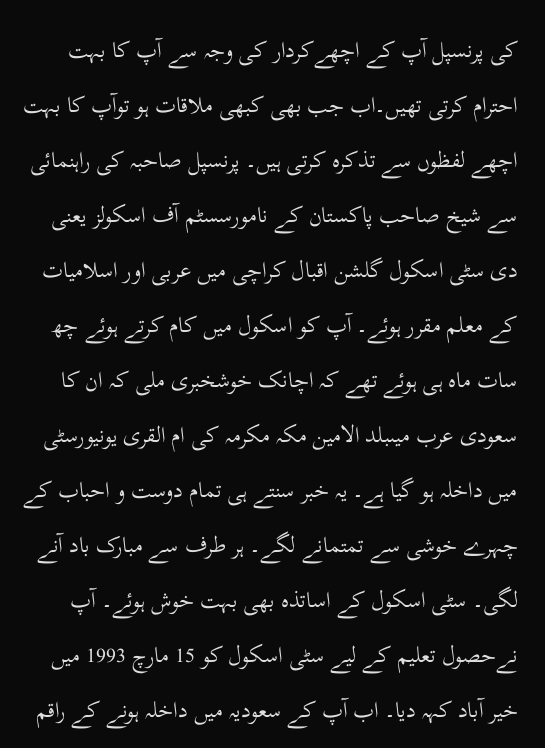کی پرنسپل آپ کے اچھےکردار کی وجہ سے آپ کا بہت احترام کرتی تھیں۔اب جب بھی کبھی ملاقات ہو توآپ کا بہت اچھے لفظوں سے تذکرہ کرتی ہیں۔ پرنسپل صاحبہ کی راہنمائی سے شیخ صاحب پاکستان کے نامورسسٹم آف اسکولز یعنی دی سٹی اسکول گلشن اقبال کراچی میں عربی اور اسلامیات کے معلم مقرر ہوئے۔ آپ کو اسکول میں کام کرتے ہوئے چھ سات ماہ ہی ہوئے تھے کہ اچانک خوشخبری ملی کہ ان کا سعودی عرب میںبلد الامین مکہ مکرمہ کی ام القری یونیورسٹی میں داخلہ ہو گیا ہے۔ یہ خبر سنتے ہی تمام دوست و احباب کے چہرے خوشی سے تمتمانے لگے۔ ہر طرف سے مبارک باد آنے لگی۔ سٹی اسکول کے اساتذہ بھی بہت خوش ہوئے۔ آپ نےحصول تعلیم کے لیے سٹی اسکول کو 15 مارچ 1993 میں خیر آباد کہہ دیا۔ اب آپ کے سعودیہ میں داخلہ ہونے کے راقم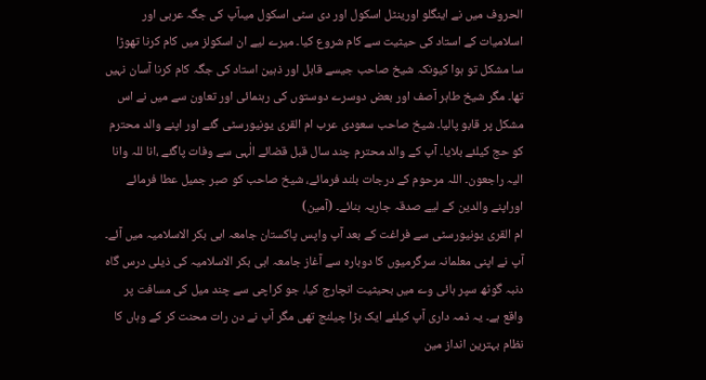الحروف میں نے اینگلو اورینٹل اسکول اور دی سٹی اسکول میںآپ کی جگہ عربی اور اسلامیات کے استاد کی حیثیت سے کام شروع کیا۔ میرے لیے ان اسکولز میں کام کرنا تھوڑا سا مشکل تو ہوا کیونکہ شیخ صاحب جیسے قابل اور ذہین استاد کی جگہ کام کرنا آسان نہیں تھا۔ مگر شیخ طاہر آصف اور بعض دوسرے دوستوں کی رہنمائی اور تعاون سے میں نے اس مشکل پر قابو پالیا۔ شیخ صاحب سعودی عرب ام القری یونیورسٹی گئے اور اپنے والد محترم کو حج کیلئے بلایا۔ آپ کے والد محترم چند سال قبل قضائے الٰہی سے وفات پاگئے ،انا للہ وانا الیہ راجعون۔ اللہ مرحوم کے درجات بلند فرمائے، شیخ صاحب کو صبر جمیل عطا فرمائے اوراپنے والدین کے لیے صدقہ جاریہ بنائے۔ (آمین)
ام القری یونیورسٹی سے فراغت کے بعد آپ واپس پاکستان جامعہ ابی بکر الاسلامیہ میں آئے۔ آپ نے اپنی معلمانہ سرگرمیوں کا دوبارہ سے آغاز جامعہ ابی بکر الاسلامیہ کی ذیلی درس گاہ دنبہ گوٹھ سپر ہائی وے میں بحیثیت انچارج کیا، جو کراچی سے چند میل کی مسافت پر واقع ہے۔ یہ ذمہ داری آپ کیلئے ایک بڑا چیلنج تھی مگر آپ نے دن رات محنت کر کے وہاں کا نظام بہترین انداز مین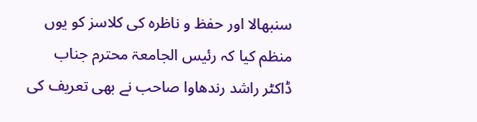سنبھالا اور حفظ و ناظرہ کی کلاسز کو یوں منظم کیا کہ رئیس الجامعۃ محترم جناب ڈاکٹر راشد رندھاوا صاحب نے بھی تعریف کی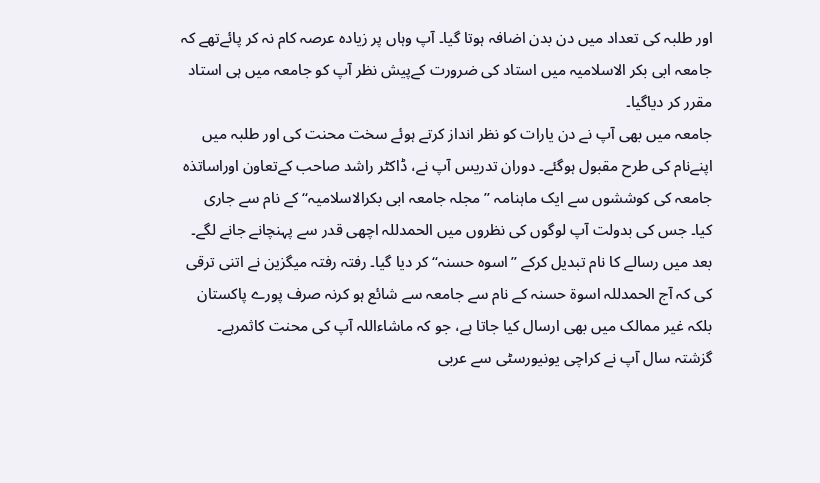اور طلبہ کی تعداد میں دن بدن اضافہ ہوتا گیا۔ آپ وہاں پر زیادہ عرصہ کام نہ کر پائےتھے کہ جامعہ ابی بکر الاسلامیہ میں استاد کی ضرورت کےپیش نظر آپ کو جامعہ میں ہی استاد مقرر کر دیاگیا۔
جامعہ میں بھی آپ نے دن یارات کو نظر انداز کرتے ہوئے سخت محنت کی اور طلبہ میں اپنےنام کی طرح مقبول ہوگئے۔ دوران تدریس آپ نے، ڈاکٹر راشد صاحب کےتعاون اوراساتذہ جامعہ کی کوششوں سے ایک ماہنامہ ’’مجلہ جامعہ ابی بکرالاسلامیہ‘‘ کے نام سے جاری کیا۔ جس کی بدولت آپ لوگوں کی نظروں میں الحمدللہ اچھی قدر سے پہنچانے جانے لگے۔ بعد میں رسالے کا نام تبدیل کرکے ’’اسوہ حسنہ‘‘ کر دیا گیا۔ رفتہ رفتہ میگزین نے اتنی ترقی کی کہ آج الحمدللہ اسوۃ حسنہ کے نام سے جامعہ سے شائع ہو کرنہ صرف پورے پاکستان بلکہ غیر ممالک میں بھی ارسال کیا جاتا ہے، جو کہ ماشاءاللہ آپ کی محنت کاثمرہے۔ گزشتہ سال آپ نے کراچی یونیورسٹی سے عربی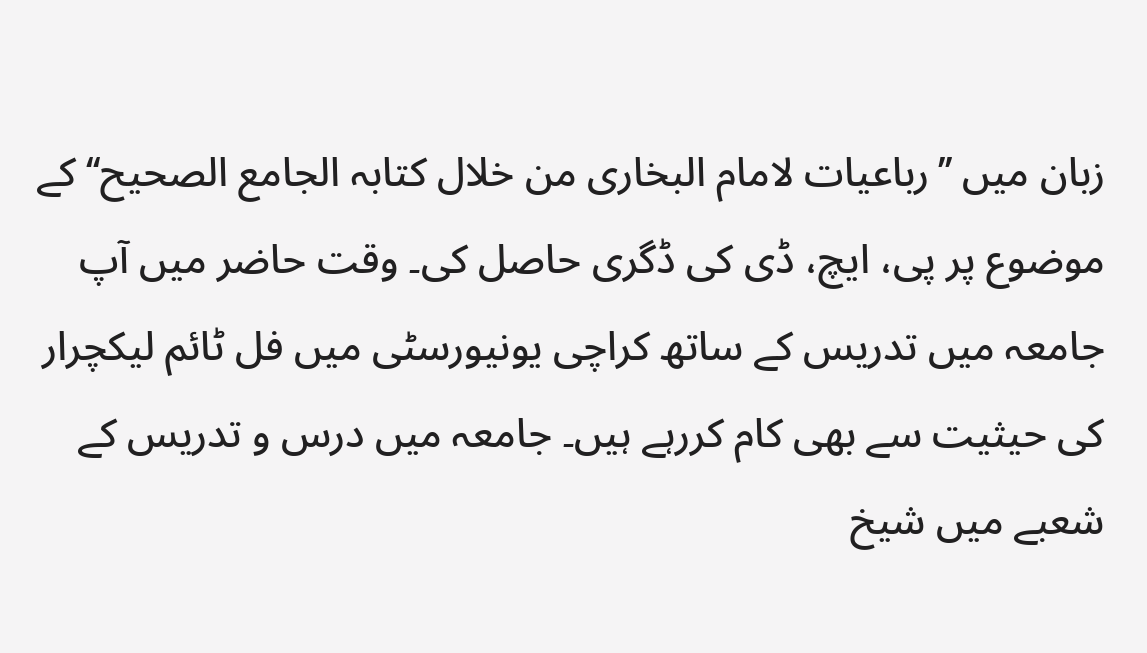زبان میں ’’رباعیات لامام البخاری من خلال کتابہ الجامع الصحیح‘‘ کے موضوع پر پی، ایچ، ڈی کی ڈگری حاصل کی۔ وقت حاضر میں آپ جامعہ میں تدریس کے ساتھ کراچی یونیورسٹی میں فل ٹائم لیکچرار کی حیثیت سے بھی کام کررہے ہیں۔ جامعہ میں درس و تدریس کے شعبے میں شیخ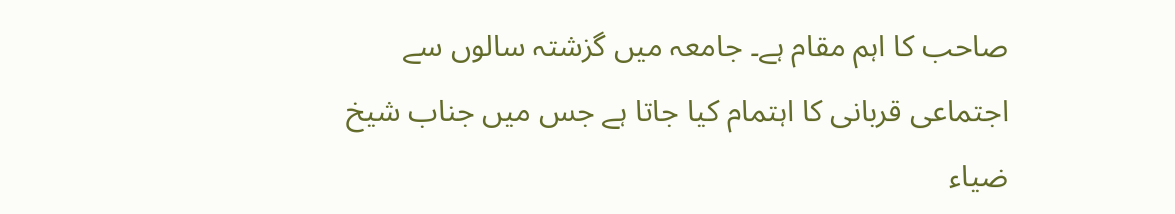صاحب کا اہم مقام ہے۔ جامعہ میں گزشتہ سالوں سے اجتماعی قربانی کا اہتمام کیا جاتا ہے جس میں جناب شیخ ضیاء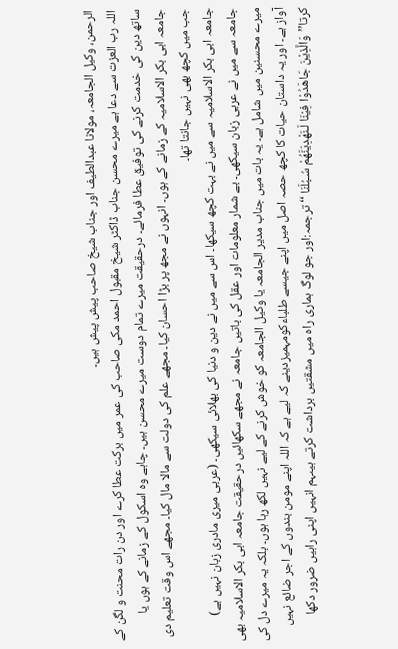الرحمن، وکیل الجامعہ، مولانا عبدالطیف اور جناب شیخ صاحب پیش پیش ہیں۔
اللہ رب العزت سے دعا ہے میرے محسن جناب ڈاکٹر شیخ مقبول احمد مکی صاحب کی عمر میں برکت عطا کرے اور دن رات محنت و لگن کے ساتھ دین کی خدمت کرنے کی توفیق عطا فرمائے۔ درحقیقت میرے تمام دوست میرے محسن ہیں۔ چاہے وہ اسکول کے زمانے کے ہوں یا جامعہ ابی بکر الاسلامیہ کے زمانے کے ہوں۔ انہوں نے مجھ پر بڑا احسان کیا۔ مجھے علم کی دولت سے مالا مال کیا۔ مجھے اس وقت تعلیم دی جب میں کچھ بھی نہیں جانتا تھا۔
جامعہ ابی بکر الاسلامیہ سے میں نے بہت کچھ سیکھا۔ اس سے میں نے دین و دنیا کی بھلائی سیکھی۔ (عربی میری مادری زبان نہیں ہے) جامعہ سے میں نے عربی زبان سیکھی۔ بے شمار معلومات اور عقل کی باتیں جامعہ نے مجھے سکھائیں درحقیقت جامعہ ابی بکر الاسلامیہ بھی میرے محسنین میں شامل ہے۔ یہ بات میں جناب مدیر الجامعہ یا وکیل الجامعہ کو خوش کرنے کے لیے نہیں لکھ رہا ہوں۔ بلکہ یہ میرے دل کی آواز ہے۔ اور یہ داستان حیات کا کچھ حصہ اصل میں اپنے جیسے طلباءکومہمیزدینے کہ لیے ہے کہ اللہ اپنے مومن بندوں کے اجر ضائع نہیں کرتا’’وَالَّذِيْنَ جَاهَدُوْا فِيْنَا لَـنَهْدِيَنَّهُمْ سُـبُلَنَا ‘‘ ترجمہ:اور جو لوگ ہماری راہ میں مشقتیں برداشت کرتے ہیںہم انہیں اپنی راہیں ضرور دکھا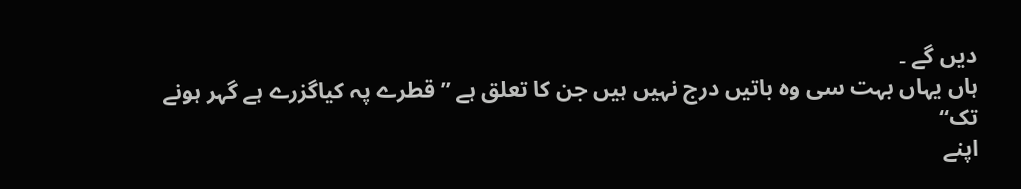دیں گے ۔
ہاں یہاں بہت سی وہ باتیں درج نہیں ہیں جن کا تعلق ہے ’’ قطرے پہ کیاگزرے ہے گہر ہونے تک‘‘
اپنے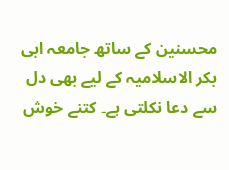محسنین کے ساتھ جامعہ ابی بکر الاسلامیہ کے لیے بھی دل سے دعا نکلتی ہے۔ کتنے خوش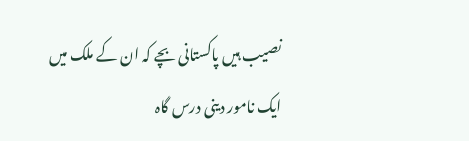نصیب ہیں پاکستانی بچے کہ ان کے ملک میں ایک نامور دینی درس گاہ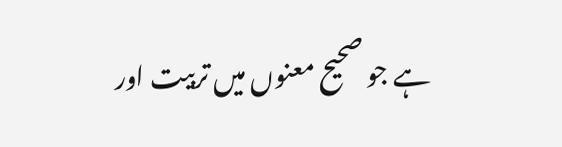ہے جو صحیح معنوں میں تربیت اور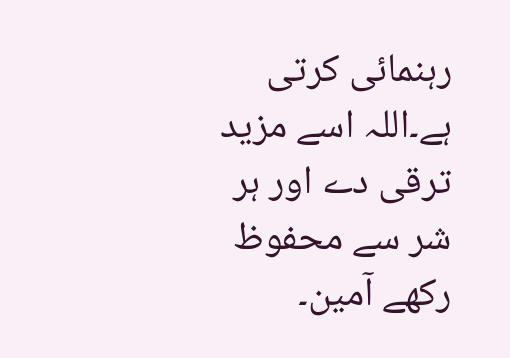رہنمائی کرتی ہے۔اللہ اسے مزید ترقی دے اور ہر شر سے محفوظ رکھے آمین۔